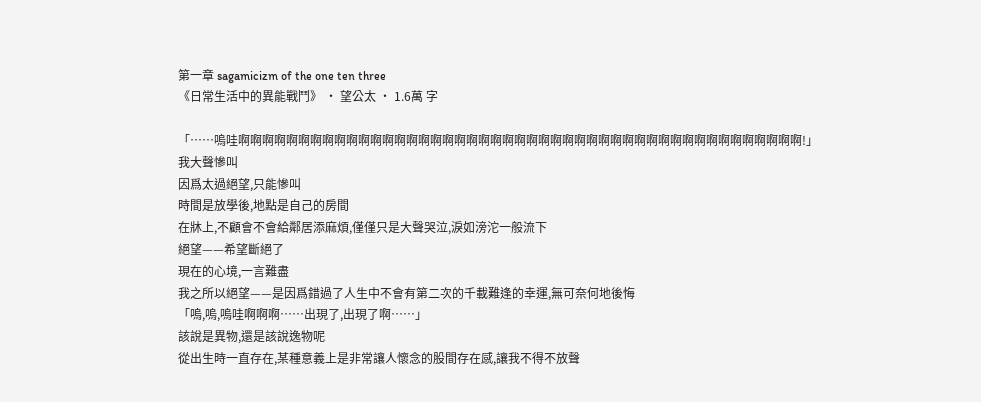第一章 sagamicizm of the one ten three
《日常生活中的異能戰鬥》 · 望公太 · 1.6萬 字

「……嗚哇啊啊啊啊啊啊啊啊啊啊啊啊啊啊啊啊啊啊啊啊啊啊啊啊啊啊啊啊啊啊啊啊啊啊啊啊啊啊啊啊啊啊啊啊啊啊啊!」
我大聲慘叫
因爲太過絕望,只能慘叫
時間是放學後,地點是自己的房間
在牀上,不顧會不會給鄰居添麻煩,僅僅只是大聲哭泣,淚如滂沱一般流下
絕望——希望斷絕了
現在的心境,一言難盡
我之所以絕望——是因爲錯過了人生中不會有第二次的千載難逢的幸運,無可奈何地後悔
「嗚,嗚,嗚哇啊啊啊……出現了,出現了啊……」
該說是異物,還是該說逸物呢
從出生時一直存在,某種意義上是非常讓人懷念的股間存在感,讓我不得不放聲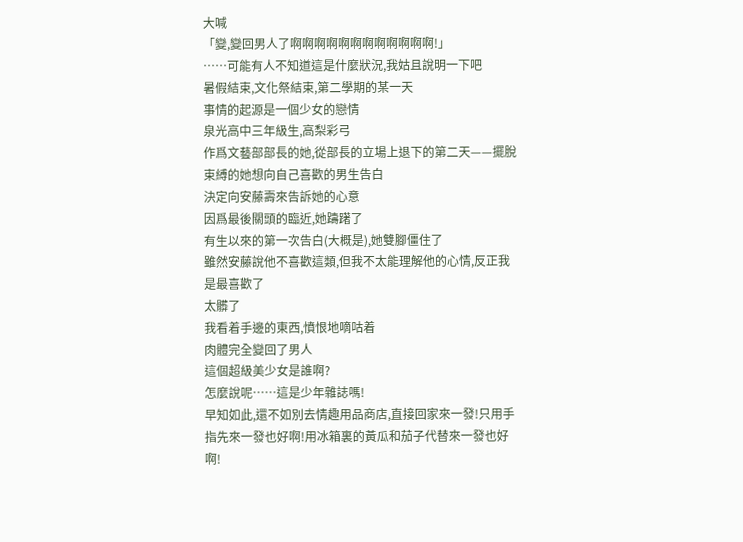大喊
「變,變回男人了啊啊啊啊啊啊啊啊啊啊啊啊!」
……可能有人不知道這是什麼狀況,我姑且說明一下吧
暑假結束,文化祭結束,第二學期的某一天
事情的起源是一個少女的戀情
泉光高中三年級生,高梨彩弓
作爲文藝部部長的她,從部長的立場上退下的第二天——擺脫束縛的她想向自己喜歡的男生告白
決定向安藤壽來告訴她的心意
因爲最後關頭的臨近,她躊躇了
有生以來的第一次告白(大概是),她雙腳僵住了
雖然安藤說他不喜歡這類,但我不太能理解他的心情,反正我是最喜歡了
太髒了
我看着手邊的東西,憤恨地嘀咕着
肉體完全變回了男人
這個超級美少女是誰啊?
怎麼說呢……這是少年雜誌嗎!
早知如此,還不如別去情趣用品商店,直接回家來一發!只用手指先來一發也好啊!用冰箱裏的黃瓜和茄子代替來一發也好啊!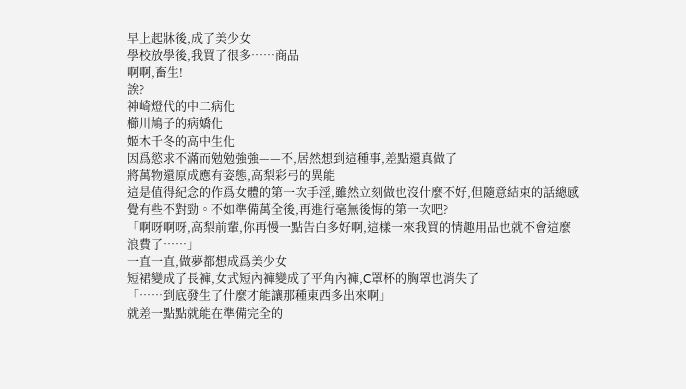早上起牀後,成了美少女
學校放學後,我買了很多……商品
啊啊,畜生!
誒?
神崎燈代的中二病化
櫛川鳩子的病嬌化
姬木千冬的高中生化
因爲慾求不滿而勉勉強強——不,居然想到這種事,差點還真做了
將萬物還原成應有姿態,高梨彩弓的異能
這是值得紀念的作爲女體的第一次手淫,雖然立刻做也沒什麼不好,但隨意結束的話總感覺有些不對勁。不如準備萬全後,再進行毫無後悔的第一次吧?
「啊呀啊呀,高梨前輩,你再慢一點告白多好啊,這樣一來我買的情趣用品也就不會這麼浪費了……」
一直一直,做夢都想成爲美少女
短裙變成了長褲,女式短內褲變成了平角內褲,C罩杯的胸罩也消失了
「……到底發生了什麼才能讓那種東西多出來啊」
就差一點點就能在準備完全的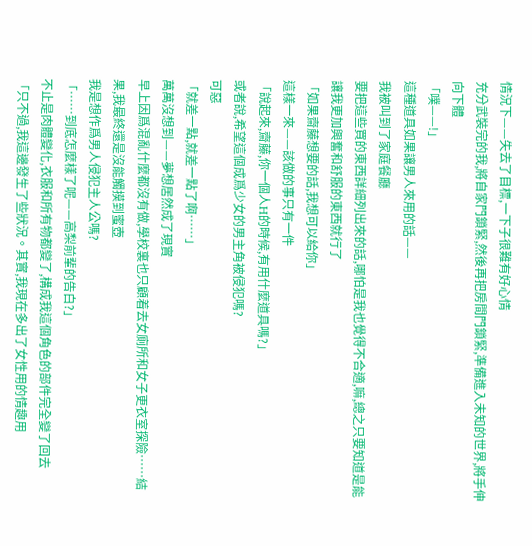情況下——失去了目標,一下子很難有好心情
充分武裝完的我,將自家門鎖緊,然後再把房間門鎖緊,準備進入未知的世界,將手伸向下體
「噗——!」
這種道具如果讓男人來用的話——
我被叫到了家庭餐廳
要把這些買的東西詳細列出來的話,哪怕是我也覺得不合適,嘛,總之只要知道是能讓我更加興奮和舒服的東西就行了
「如果齋藤想要的話,我想可以給你」
這樣一來——該做的事只有一件
「說起來,齋藤,你一個人H的時候,有用什麼道具嗎?」
或者說,希望這個成爲少女的男主角被侵犯嗎?
可惡
「就差一點,就差一點了啊……」
萬萬沒想到——夢想居然成了現實
早上因爲混亂什麼都沒有做,學校裏也只顧着去女廁所和女子更衣室探險……結果,我最終還是沒能觸摸到蜜壺
我是想作爲男人侵犯主人公嗎?
「……到底怎麼樣了呢——高梨前輩的告白?」
不止是肉體變化,衣服和所有物都變了,構成我這個角色的部件完全變了回去
「只不過,我這邊發生了些狀況。其實,我現在多出了女性用的情趣用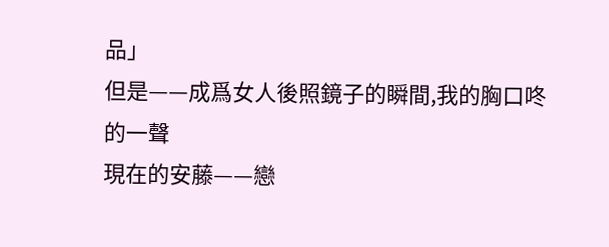品」
但是——成爲女人後照鏡子的瞬間,我的胸口咚的一聲
現在的安藤——戀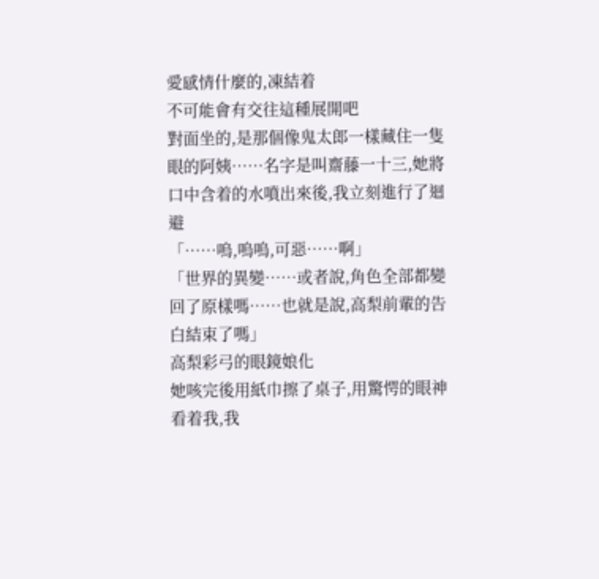愛感情什麼的,凍結着
不可能會有交往這種展開吧
對面坐的,是那個像鬼太郎一樣藏住一隻眼的阿姨……名字是叫齋藤一十三,她將口中含着的水噴出來後,我立刻進行了迴避
「……嗚,嗚嗚,可惡……啊」
「世界的異變……或者說,角色全部都變回了原樣嗎……也就是說,高梨前輩的告白結束了嗎」
高梨彩弓的眼鏡娘化
她咳完後用紙巾擦了桌子,用驚愕的眼神看着我,我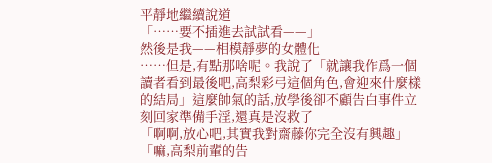平靜地繼續說道
「……要不插進去試試看——」
然後是我——相模靜夢的女體化
……但是,有點那啥呢。我說了「就讓我作爲一個讀者看到最後吧,高梨彩弓這個角色,會迎來什麼樣的結局」這麼帥氣的話,放學後卻不顧告白事件立刻回家準備手淫,還真是沒救了
「啊啊,放心吧,其實我對齋藤你完全沒有興趣」
「嘛,高梨前輩的告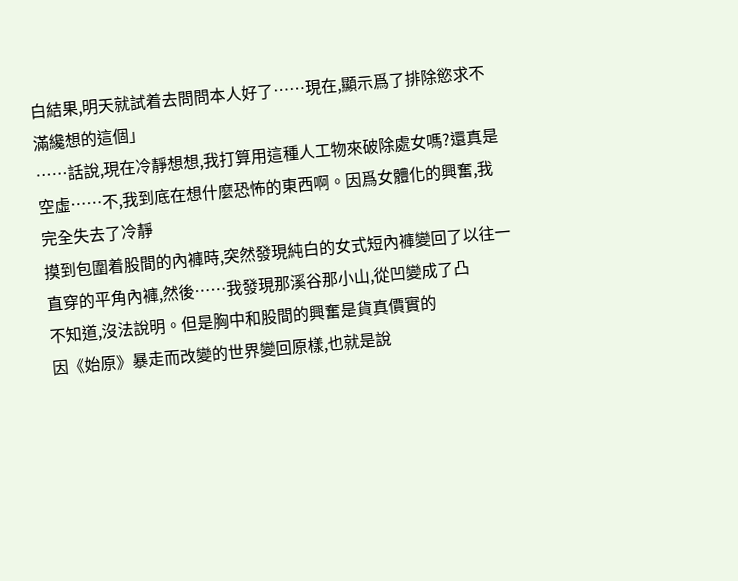白結果,明天就試着去問問本人好了……現在,顯示爲了排除慾求不滿纔想的這個」
……話說,現在冷靜想想,我打算用這種人工物來破除處女嗎?還真是空虛……不,我到底在想什麼恐怖的東西啊。因爲女體化的興奮,我完全失去了冷靜
摸到包圍着股間的內褲時,突然發現純白的女式短內褲變回了以往一直穿的平角內褲,然後……我發現那溪谷那小山,從凹變成了凸
不知道,沒法說明。但是胸中和股間的興奮是貨真價實的
因《始原》暴走而改變的世界變回原樣,也就是說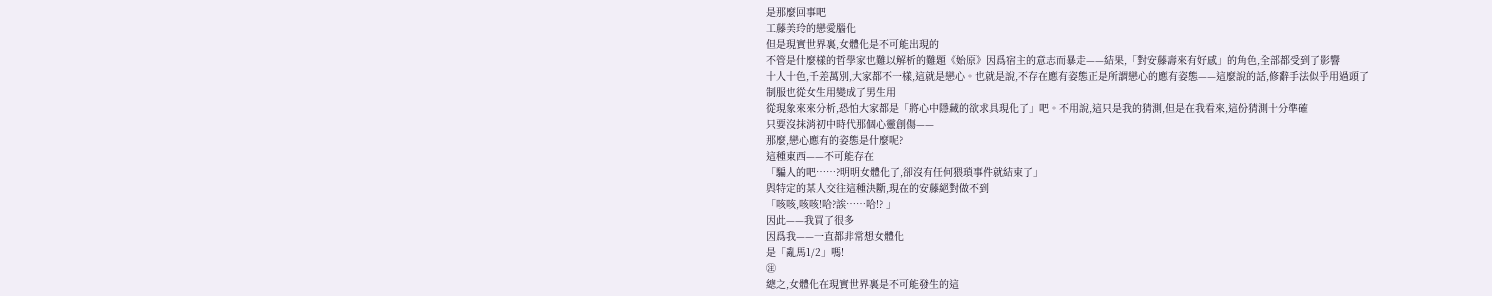是那麼回事吧
工藤美玲的戀愛腦化
但是現實世界裏,女體化是不可能出現的
不管是什麼樣的哲學家也難以解析的難題《始原》因爲宿主的意志而暴走——結果,「對安藤壽來有好感」的角色,全部都受到了影響
十人十色,千差萬別,大家都不一樣,這就是戀心。也就是說,不存在應有姿態正是所謂戀心的應有姿態——這麼說的話,修辭手法似乎用過頭了
制服也從女生用變成了男生用
從現象來來分析,恐怕大家都是「將心中隱藏的欲求具現化了」吧。不用說,這只是我的猜測,但是在我看來,這份猜測十分準確
只要沒抹消初中時代那個心靈創傷——
那麼,戀心應有的姿態是什麼呢?
這種東西——不可能存在
「騙人的吧……?明明女體化了,卻沒有任何猥瑣事件就結束了」
與特定的某人交往這種決斷,現在的安藤絕對做不到
「咳咳,咳咳!哈?誒……哈!? 」
因此——我買了很多
因爲我——一直都非常想女體化
是「亂馬1/2」嗎!
㊟
總之,女體化在現實世界裏是不可能發生的這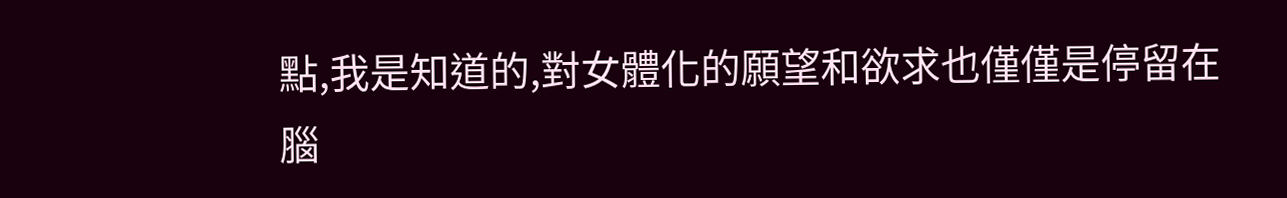點,我是知道的,對女體化的願望和欲求也僅僅是停留在腦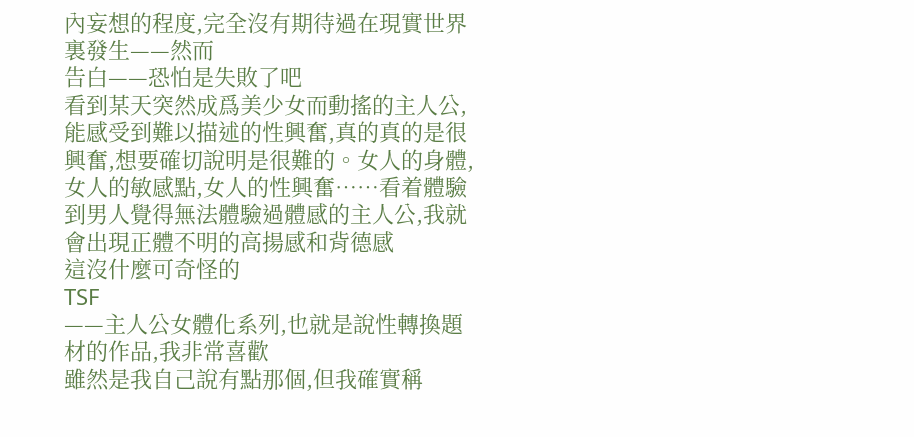內妄想的程度,完全沒有期待過在現實世界裏發生——然而
告白——恐怕是失敗了吧
看到某天突然成爲美少女而動搖的主人公,能感受到難以描述的性興奮,真的真的是很興奮,想要確切說明是很難的。女人的身體,女人的敏感點,女人的性興奮……看着體驗到男人覺得無法體驗過體感的主人公,我就會出現正體不明的高揚感和背德感
這沒什麼可奇怪的
TSF
——主人公女體化系列,也就是說性轉換題材的作品,我非常喜歡
雖然是我自己說有點那個,但我確實稱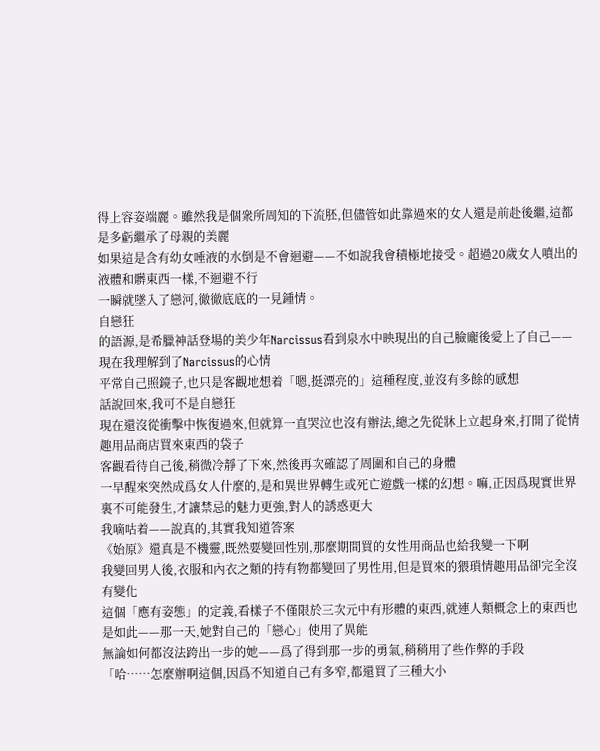得上容姿端麗。雖然我是個衆所周知的下流胚,但儘管如此靠過來的女人還是前赴後繼,這都是多虧繼承了母親的美麗
如果這是含有幼女唾液的水倒是不會迴避——不如說我會積極地接受。超過20歲女人噴出的液體和髒東西一樣,不迴避不行
一瞬就墜入了戀河,徹徹底底的一見鍾情。
自戀狂
的語源,是希臘神話登場的美少年Narcissus看到泉水中映現出的自己臉龐後愛上了自己——現在我理解到了Narcissus的心情
平常自己照鏡子,也只是客觀地想着「嗯,挺漂亮的」這種程度,並沒有多餘的感想
話說回來,我可不是自戀狂
現在還沒從衝擊中恢復過來,但就算一直哭泣也沒有辦法,總之先從牀上立起身來,打開了從情趣用品商店買來東西的袋子
客觀看待自己後,稍微冷靜了下來,然後再次確認了周圍和自己的身體
一早醒來突然成爲女人什麼的,是和異世界轉生或死亡遊戲一樣的幻想。嘛,正因爲現實世界裏不可能發生,才讓禁忌的魅力更強,對人的誘惑更大
我嘀咕着——說真的,其實我知道答案
《始原》還真是不機靈,既然要變回性別,那麼期間買的女性用商品也給我變一下啊
我變回男人後,衣服和內衣之類的持有物都變回了男性用,但是買來的猥瑣情趣用品卻完全沒有變化
這個「應有姿態」的定義,看樣子不僅限於三次元中有形體的東西,就連人類概念上的東西也是如此——那一天,她對自己的「戀心」使用了異能
無論如何都沒法跨出一步的她——爲了得到那一步的勇氣,稍稍用了些作弊的手段
「哈……怎麼辦啊這個,因爲不知道自己有多窄,都還買了三種大小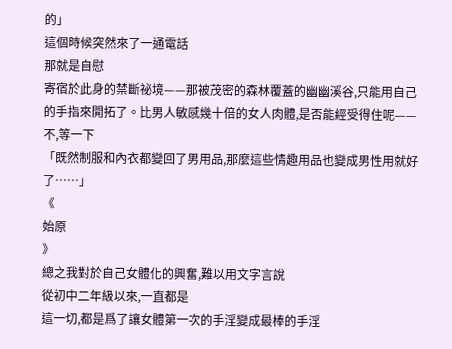的」
這個時候突然來了一通電話
那就是自慰
寄宿於此身的禁斷祕境——那被茂密的森林覆蓋的幽幽溪谷,只能用自己的手指來開拓了。比男人敏感幾十倍的女人肉體,是否能經受得住呢——不,等一下
「既然制服和內衣都變回了男用品,那麼這些情趣用品也變成男性用就好了……」
《
始原
》
總之我對於自己女體化的興奮,難以用文字言說
從初中二年級以來,一直都是
這一切,都是爲了讓女體第一次的手淫變成最棒的手淫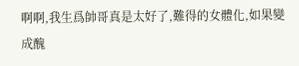啊啊,我生爲帥哥真是太好了,難得的女體化,如果變成醜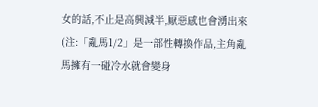女的話,不止是高興減半,厭惡感也會湧出來
(注:「亂馬1/2」是一部性轉換作品,主角亂馬擁有一碰冷水就會變身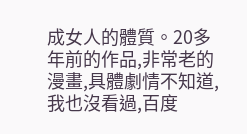成女人的體質。20多年前的作品,非常老的漫畫,具體劇情不知道,我也沒看過,百度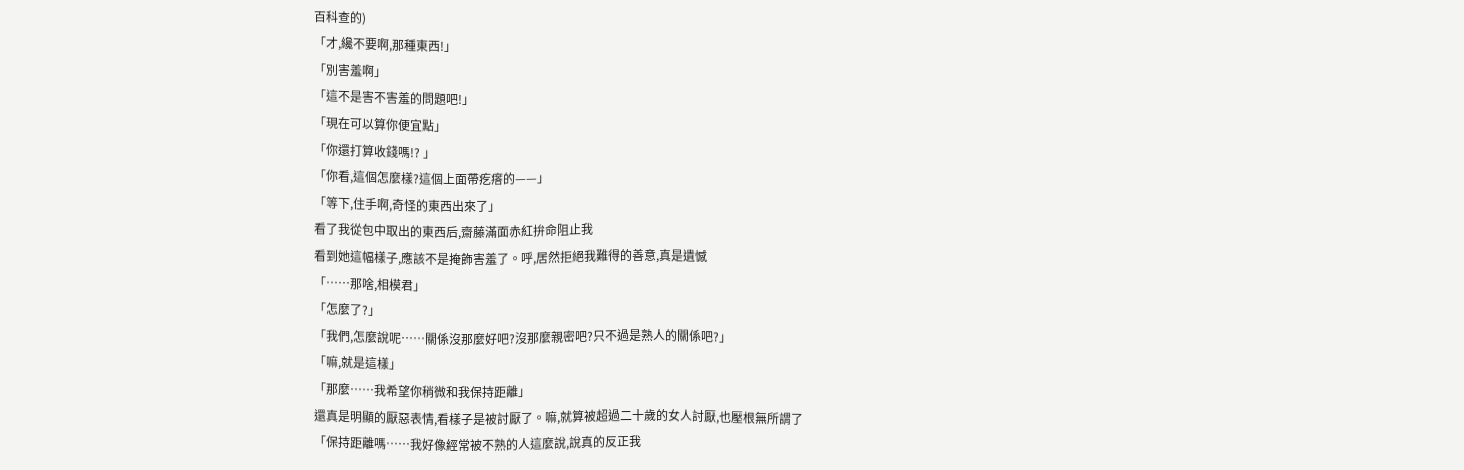百科查的)
「才,纔不要啊,那種東西!」
「別害羞啊」
「這不是害不害羞的問題吧!」
「現在可以算你便宜點」
「你還打算收錢嗎!? 」
「你看,這個怎麼樣?這個上面帶疙瘩的——」
「等下,住手啊,奇怪的東西出來了」
看了我從包中取出的東西后,齋藤滿面赤紅拚命阻止我
看到她這幅樣子,應該不是掩飾害羞了。呼,居然拒絕我難得的善意,真是遺憾
「……那啥,相模君」
「怎麼了?」
「我們,怎麼說呢……關係沒那麼好吧?沒那麼親密吧?只不過是熟人的關係吧?」
「嘛,就是這樣」
「那麼……我希望你稍微和我保持距離」
還真是明顯的厭惡表情,看樣子是被討厭了。嘛,就算被超過二十歲的女人討厭,也壓根無所謂了
「保持距離嗎……我好像經常被不熟的人這麼說,說真的反正我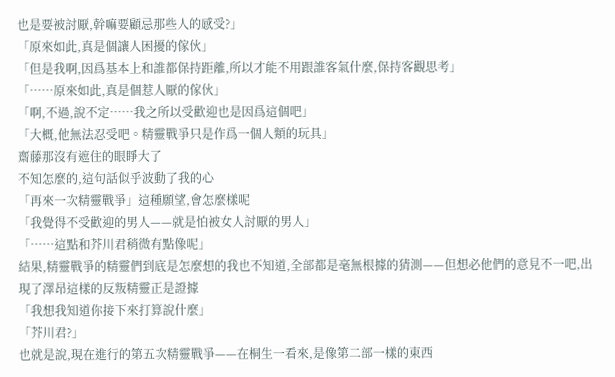也是要被討厭,幹嘛要顧忌那些人的感受?」
「原來如此,真是個讓人困擾的傢伙」
「但是我啊,因爲基本上和誰都保持距離,所以才能不用跟誰客氣什麼,保持客觀思考」
「……原來如此,真是個惹人厭的傢伙」
「啊,不過,說不定……我之所以受歡迎也是因爲這個吧」
「大概,他無法忍受吧。精靈戰爭只是作爲一個人類的玩具」
齋藤那沒有遮住的眼睜大了
不知怎麼的,這句話似乎波動了我的心
「再來一次精靈戰爭」這種願望,會怎麼樣呢
「我覺得不受歡迎的男人——就是怕被女人討厭的男人」
「……這點和芥川君稍微有點像呢」
結果,精靈戰爭的精靈們到底是怎麼想的我也不知道,全部都是毫無根據的猜測——但想必他們的意見不一吧,出現了澤昂這樣的反叛精靈正是證據
「我想我知道你接下來打算說什麼」
「芥川君?」
也就是說,現在進行的第五次精靈戰爭——在桐生一看來,是像第二部一樣的東西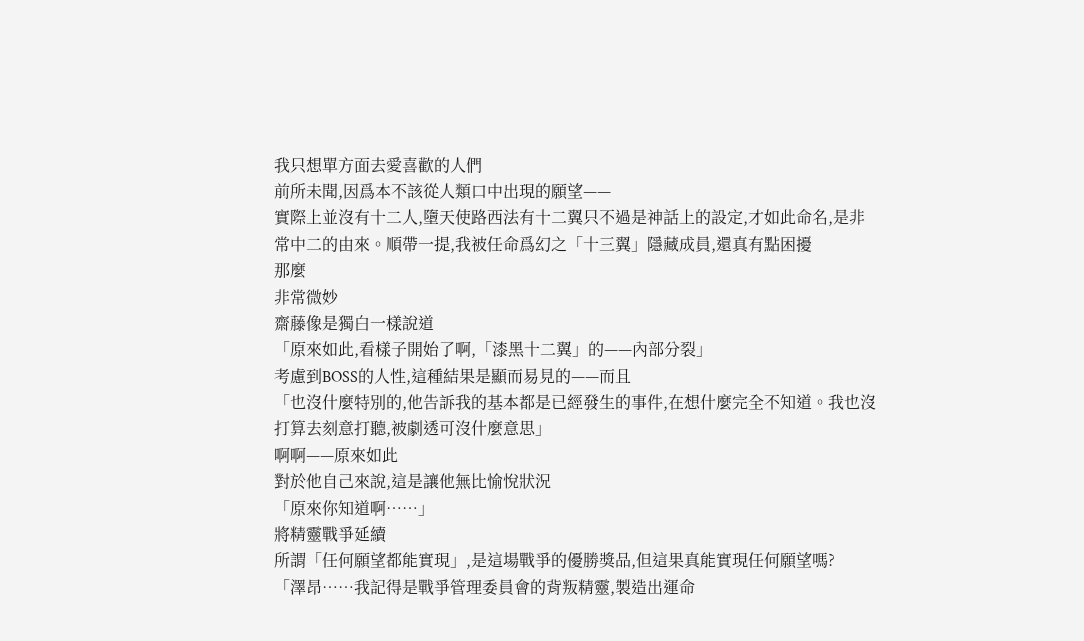我只想單方面去愛喜歡的人們
前所未聞,因爲本不該從人類口中出現的願望——
實際上並沒有十二人,墮天使路西法有十二翼只不過是神話上的設定,才如此命名,是非常中二的由來。順帶一提,我被任命爲幻之「十三翼」隱藏成員,還真有點困擾
那麼
非常微妙
齋藤像是獨白一樣說道
「原來如此,看樣子開始了啊,「漆黑十二翼」的——內部分裂」
考慮到BOSS的人性,這種結果是顯而易見的——而且
「也沒什麼特別的,他告訴我的基本都是已經發生的事件,在想什麼完全不知道。我也沒打算去刻意打聽,被劇透可沒什麼意思」
啊啊——原來如此
對於他自己來說,這是讓他無比愉悅狀況
「原來你知道啊……」
將精靈戰爭延續
所謂「任何願望都能實現」,是這場戰爭的優勝獎品,但這果真能實現任何願望嗎?
「澤昂……我記得是戰爭管理委員會的背叛精靈,製造出運命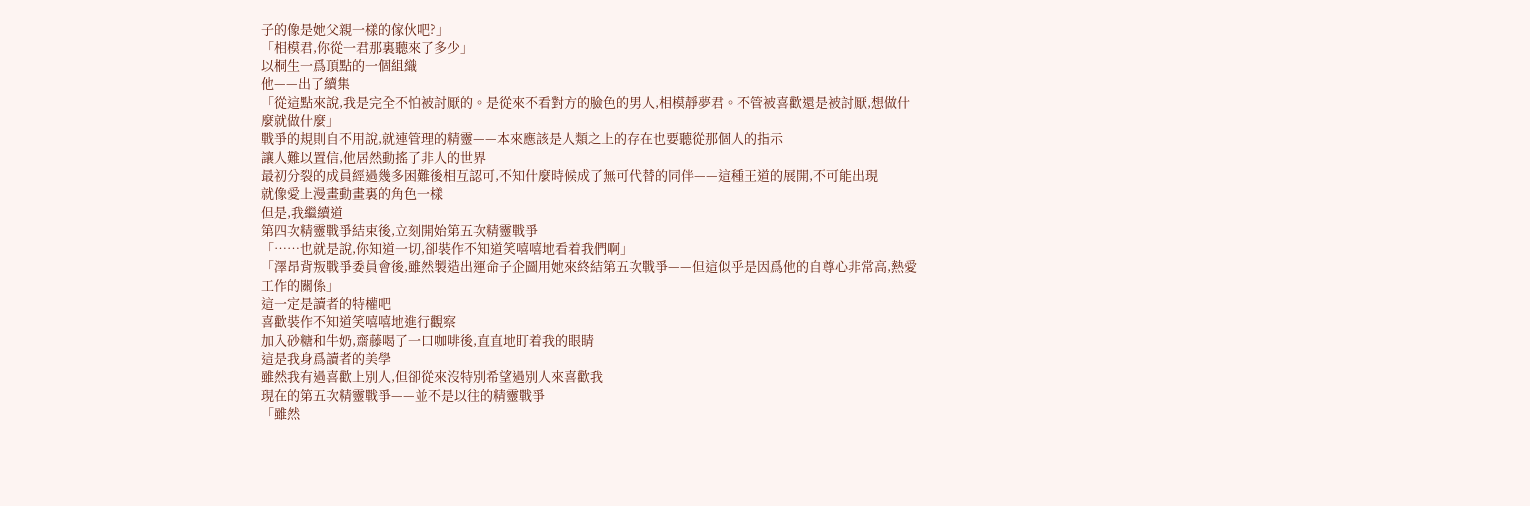子的像是她父親一樣的傢伙吧?」
「相模君,你從一君那裏聽來了多少」
以桐生一爲頂點的一個組織
他——出了續集
「從這點來說,我是完全不怕被討厭的。是從來不看對方的臉色的男人,相模靜夢君。不管被喜歡還是被討厭,想做什麼就做什麼」
戰爭的規則自不用說,就連管理的精靈——本來應該是人類之上的存在也要聽從那個人的指示
讓人難以置信,他居然動搖了非人的世界
最初分裂的成員經過幾多困難後相互認可,不知什麼時候成了無可代替的同伴——這種王道的展開,不可能出現
就像愛上漫畫動畫裏的角色一樣
但是,我繼續道
第四次精靈戰爭結束後,立刻開始第五次精靈戰爭
「……也就是說,你知道一切,卻裝作不知道笑嘻嘻地看着我們啊」
「澤昂背叛戰爭委員會後,雖然製造出運命子企圖用她來終結第五次戰爭——但這似乎是因爲他的自尊心非常高,熱愛工作的關係」
這一定是讀者的特權吧
喜歡裝作不知道笑嘻嘻地進行觀察
加入砂糖和牛奶,齋藤喝了一口咖啡後,直直地盯着我的眼睛
這是我身爲讀者的美學
雖然我有過喜歡上別人,但卻從來沒特別希望過別人來喜歡我
現在的第五次精靈戰爭——並不是以往的精靈戰爭
「雖然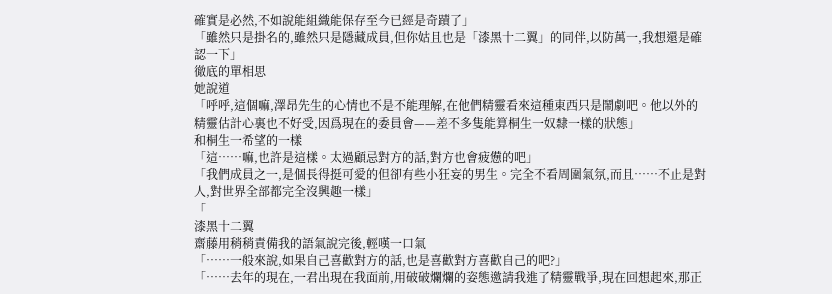確實是必然,不如說能組織能保存至今已經是奇蹟了」
「雖然只是掛名的,雖然只是隱藏成員,但你姑且也是「漆黑十二翼」的同伴,以防萬一,我想還是確認一下」
徹底的單相思
她說道
「呼呼,這個嘛,澤昂先生的心情也不是不能理解,在他們精靈看來這種東西只是鬧劇吧。他以外的精靈估計心裏也不好受,因爲現在的委員會——差不多隻能算桐生一奴隸一樣的狀態」
和桐生一希望的一樣
「這……嘛,也許是這樣。太過顧忌對方的話,對方也會疲憊的吧」
「我們成員之一,是個長得挺可愛的但卻有些小狂妄的男生。完全不看周圍氣氛,而且……不止是對人,對世界全部都完全沒興趣一樣」
「
漆黑十二翼
齋藤用稍稍責備我的語氣說完後,輕嘆一口氣
「……一般來說,如果自己喜歡對方的話,也是喜歡對方喜歡自己的吧?」
「……去年的現在,一君出現在我面前,用破破爛爛的姿態邀請我進了精靈戰爭,現在回想起來,那正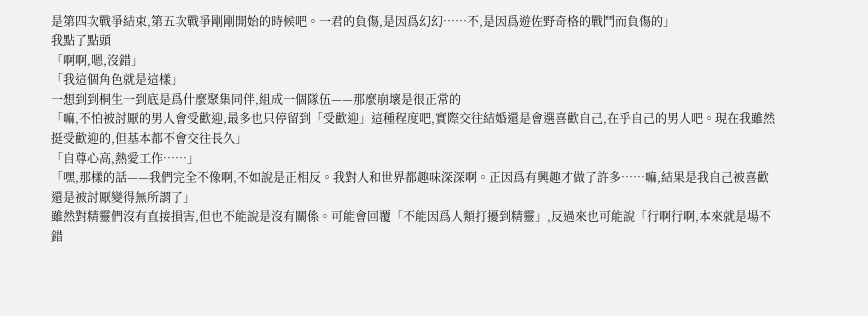是第四次戰爭結束,第五次戰爭剛剛開始的時候吧。一君的負傷,是因爲幻幻……不,是因爲遊佐野奇格的戰鬥而負傷的」
我點了點頭
「啊啊,嗯,沒錯」
「我這個角色就是這樣」
一想到到桐生一到底是爲什麼聚集同伴,組成一個隊伍——那麼崩壞是很正常的
「嘛,不怕被討厭的男人會受歡迎,最多也只停留到「受歡迎」這種程度吧,實際交往結婚還是會選喜歡自己,在乎自己的男人吧。現在我雖然挺受歡迎的,但基本都不會交往長久」
「自尊心高,熱愛工作……」
「嘿,那樣的話——我們完全不像啊,不如說是正相反。我對人和世界都趣味深深啊。正因爲有興趣才做了許多……嘛,結果是我自己被喜歡還是被討厭變得無所謂了」
雖然對精靈們沒有直接損害,但也不能說是沒有關係。可能會回覆「不能因爲人類打擾到精靈」,反過來也可能說「行啊行啊,本來就是場不錯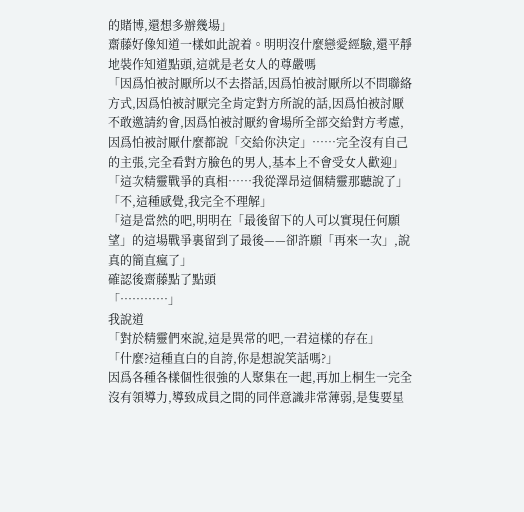的賭博,還想多辦幾場」
齋藤好像知道一樣如此說着。明明沒什麼戀愛經驗,還平靜地裝作知道點頭,這就是老女人的尊嚴嗎
「因爲怕被討厭所以不去搭話,因爲怕被討厭所以不問聯絡方式,因爲怕被討厭完全肯定對方所說的話,因爲怕被討厭不敢邀請約會,因爲怕被討厭約會場所全部交給對方考慮,因爲怕被討厭什麼都說「交給你決定」……完全沒有自己的主張,完全看對方臉色的男人,基本上不會受女人歡迎」
「這次精靈戰爭的真相……我從澤昂這個精靈那聽說了」
「不,這種感覺,我完全不理解」
「這是當然的吧,明明在「最後留下的人可以實現任何願望」的這場戰爭裏留到了最後——卻許願「再來一次」,說真的簡直瘋了」
確認後齋藤點了點頭
「…………」
我說道
「對於精靈們來說,這是異常的吧,一君這樣的存在」
「什麼?這種直白的自誇,你是想說笑話嗎?」
因爲各種各樣個性很強的人聚集在一起,再加上桐生一完全沒有領導力,導致成員之間的同伴意識非常薄弱,是隻要星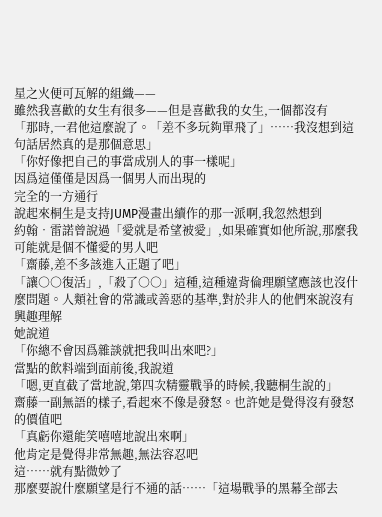星之火便可瓦解的組織——
雖然我喜歡的女生有很多——但是喜歡我的女生,一個都沒有
「那時,一君他這麼說了。「差不多玩夠單飛了」……我沒想到這句話居然真的是那個意思」
「你好像把自己的事當成別人的事一樣呢」
因爲這僅僅是因爲一個男人而出現的
完全的一方通行
說起來桐生是支持JUMP漫畫出續作的那一派啊,我忽然想到
約翰•雷諾曾說過「愛就是希望被愛」,如果確實如他所說,那麼我可能就是個不懂愛的男人吧
「齋藤,差不多該進入正題了吧」
「讓○○復活」,「殺了○○」這種,這種違背倫理願望應該也沒什麼問題。人類社會的常識或善惡的基準,對於非人的他們來說沒有興趣理解
她說道
「你總不會因爲雜談就把我叫出來吧?」
當點的飲料端到面前後,我說道
「嗯,更直截了當地說,第四次精靈戰爭的時候,我聽桐生說的」
齋藤一副無語的樣子,看起來不像是發怒。也許她是覺得沒有發怒的價值吧
「真虧你還能笑嘻嘻地說出來啊」
他肯定是覺得非常無趣,無法容忍吧
這……就有點微妙了
那麼要說什麼願望是行不通的話……「這場戰爭的黑幕全部去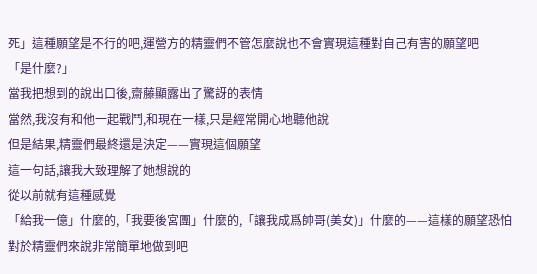死」這種願望是不行的吧,運營方的精靈們不管怎麼說也不會實現這種對自己有害的願望吧
「是什麼?」
當我把想到的說出口後,齋藤顯露出了驚訝的表情
當然,我沒有和他一起戰鬥,和現在一樣,只是經常開心地聽他說
但是結果,精靈們最終還是決定——實現這個願望
這一句話,讓我大致理解了她想說的
從以前就有這種感覺
「給我一億」什麼的,「我要後宮團」什麼的,「讓我成爲帥哥(美女)」什麼的——這樣的願望恐怕對於精靈們來說非常簡單地做到吧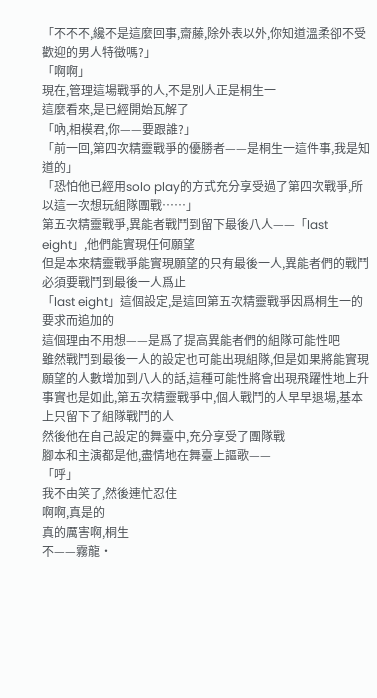「不不不,纔不是這麼回事,齋藤,除外表以外,你知道溫柔卻不受歡迎的男人特徵嗎?」
「啊啊」
現在,管理這場戰爭的人,不是別人正是桐生一
這麼看來,是已經開始瓦解了
「吶,相模君,你——要跟誰?」
「前一回,第四次精靈戰爭的優勝者——是桐生一這件事,我是知道的」
「恐怕他已經用solo play的方式充分享受過了第四次戰爭,所以這一次想玩組隊團戰……」
第五次精靈戰爭,異能者戰鬥到留下最後八人——「last eight」,他們能實現任何願望
但是本來精靈戰爭能實現願望的只有最後一人,異能者們的戰鬥必須要戰鬥到最後一人爲止
「last eight」這個設定,是這回第五次精靈戰爭因爲桐生一的要求而追加的
這個理由不用想——是爲了提高異能者們的組隊可能性吧
雖然戰鬥到最後一人的設定也可能出現組隊,但是如果將能實現願望的人數增加到八人的話,這種可能性將會出現飛躍性地上升
事實也是如此,第五次精靈戰爭中,個人戰鬥的人早早退場,基本上只留下了組隊戰鬥的人
然後他在自己設定的舞臺中,充分享受了團隊戰
腳本和主演都是他,盡情地在舞臺上謳歌——
「呼」
我不由笑了,然後連忙忍住
啊啊,真是的
真的厲害啊,桐生
不——霧龍•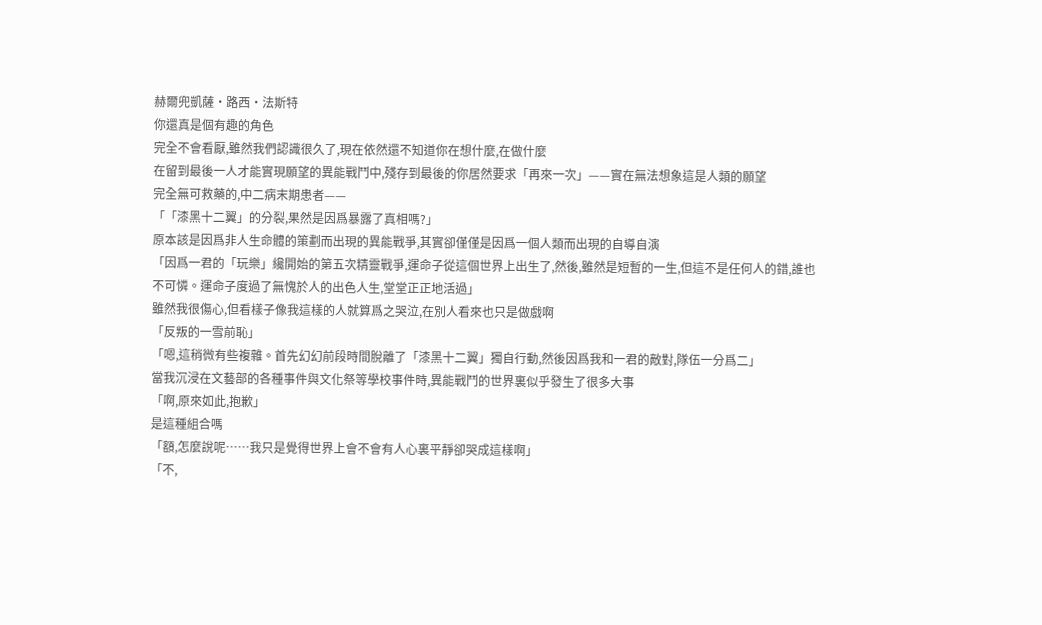赫爾兜凱薩•路西•法斯特
你還真是個有趣的角色
完全不會看厭,雖然我們認識很久了,現在依然還不知道你在想什麼,在做什麼
在留到最後一人才能實現願望的異能戰鬥中,殘存到最後的你居然要求「再來一次」——實在無法想象這是人類的願望
完全無可救藥的,中二病末期患者——
「「漆黑十二翼」的分裂,果然是因爲暴露了真相嗎?」
原本該是因爲非人生命體的策劃而出現的異能戰爭,其實卻僅僅是因爲一個人類而出現的自導自演
「因爲一君的「玩樂」纔開始的第五次精靈戰爭,運命子從這個世界上出生了,然後,雖然是短暫的一生,但這不是任何人的錯,誰也不可憐。運命子度過了無愧於人的出色人生,堂堂正正地活過」
雖然我很傷心,但看樣子像我這樣的人就算爲之哭泣,在別人看來也只是做戲啊
「反叛的一雪前恥」
「嗯,這稍微有些複雜。首先幻幻前段時間脫離了「漆黑十二翼」獨自行動,然後因爲我和一君的敵對,隊伍一分爲二」
當我沉浸在文藝部的各種事件與文化祭等學校事件時,異能戰鬥的世界裏似乎發生了很多大事
「啊,原來如此,抱歉」
是這種組合嗎
「額,怎麼說呢……我只是覺得世界上會不會有人心裏平靜卻哭成這樣啊」
「不,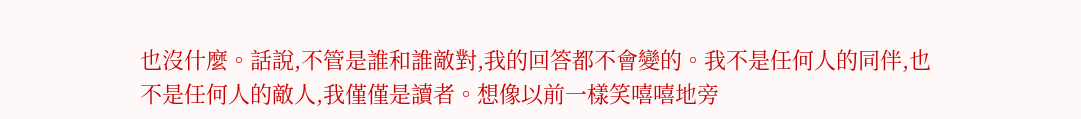也沒什麼。話說,不管是誰和誰敵對,我的回答都不會變的。我不是任何人的同伴,也不是任何人的敵人,我僅僅是讀者。想像以前一樣笑嘻嘻地旁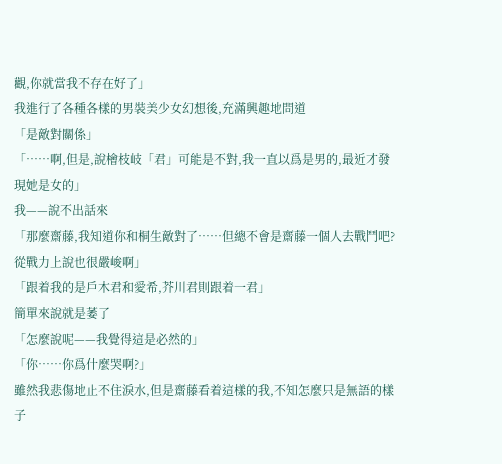觀,你就當我不存在好了」
我進行了各種各樣的男裝美少女幻想後,充滿興趣地問道
「是敵對關係」
「……啊,但是,說檜枝岐「君」可能是不對,我一直以爲是男的,最近才發現她是女的」
我——說不出話來
「那麼齋藤,我知道你和桐生敵對了……但總不會是齋藤一個人去戰鬥吧?從戰力上說也很嚴峻啊」
「跟着我的是戶木君和愛希,芥川君則跟着一君」
簡單來說就是萎了
「怎麼說呢——我覺得這是必然的」
「你……你爲什麼哭啊?」
雖然我悲傷地止不住淚水,但是齋藤看着這樣的我,不知怎麼只是無語的樣子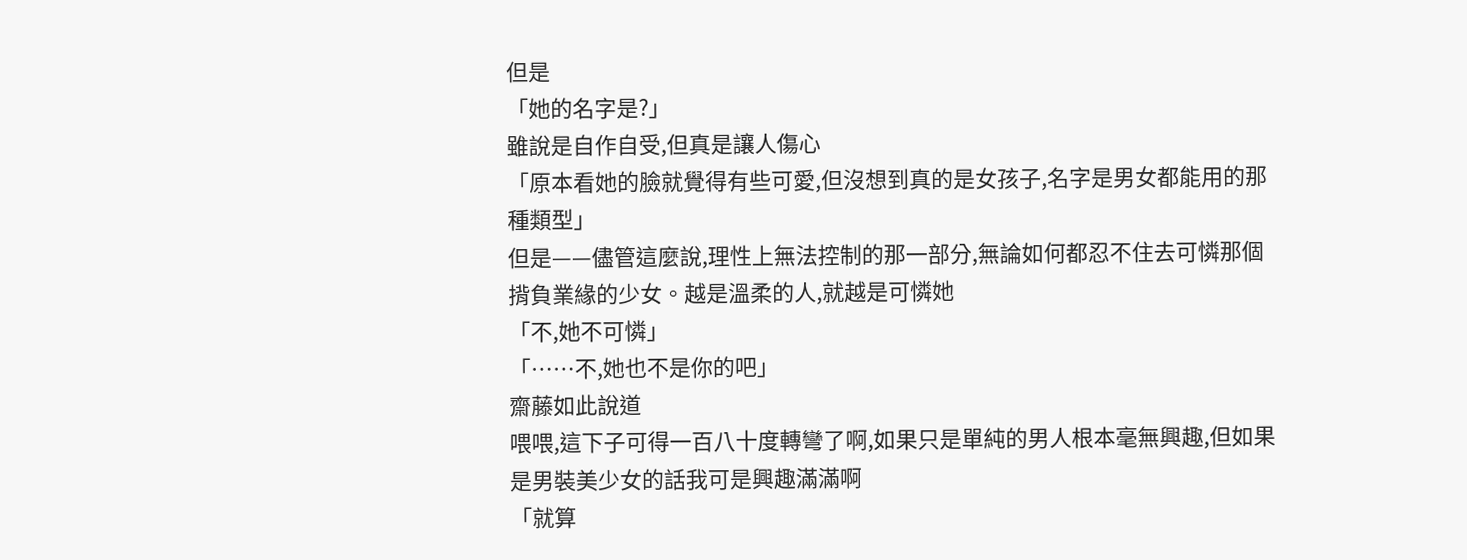但是
「她的名字是?」
雖說是自作自受,但真是讓人傷心
「原本看她的臉就覺得有些可愛,但沒想到真的是女孩子,名字是男女都能用的那種類型」
但是——儘管這麼說,理性上無法控制的那一部分,無論如何都忍不住去可憐那個揹負業緣的少女。越是溫柔的人,就越是可憐她
「不,她不可憐」
「……不,她也不是你的吧」
齋藤如此說道
喂喂,這下子可得一百八十度轉彎了啊,如果只是單純的男人根本毫無興趣,但如果是男裝美少女的話我可是興趣滿滿啊
「就算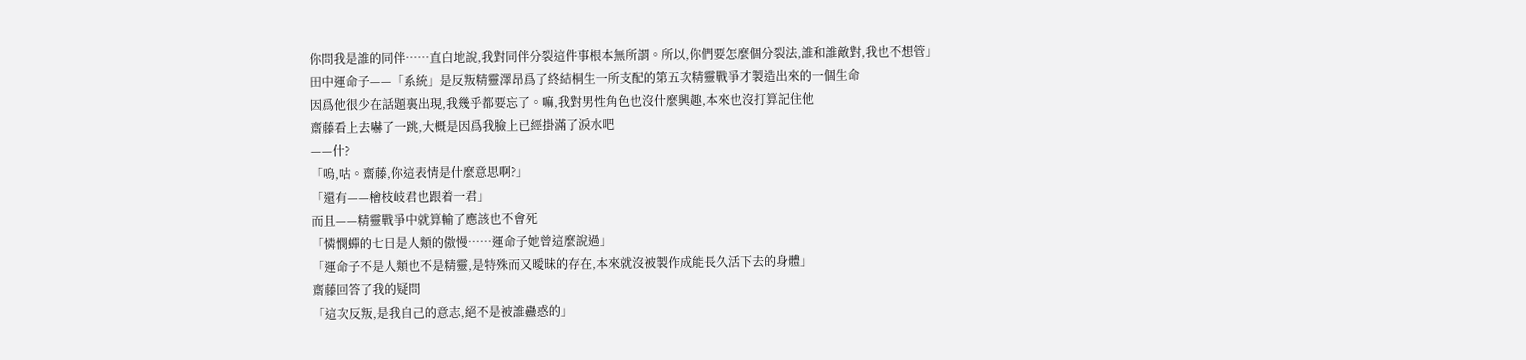你問我是誰的同伴……直白地說,我對同伴分裂這件事根本無所謂。所以,你們要怎麼個分裂法,誰和誰敵對,我也不想管」
田中運命子——「系統」是反叛精靈澤昂爲了終結桐生一所支配的第五次精靈戰爭才製造出來的一個生命
因爲他很少在話題裏出現,我幾乎都要忘了。嘛,我對男性角色也沒什麼興趣,本來也沒打算記住他
齋藤看上去嚇了一跳,大概是因爲我臉上已經掛滿了淚水吧
——什?
「嗚,咕。齋藤,你這表情是什麼意思啊?」
「還有——檜枝岐君也跟着一君」
而且——精靈戰爭中就算輸了應該也不會死
「憐憫蟬的七日是人類的傲慢……運命子她曾這麼說過」
「運命子不是人類也不是精靈,是特殊而又曖昧的存在,本來就沒被製作成能長久活下去的身體」
齋藤回答了我的疑問
「這次反叛,是我自己的意志,絕不是被誰蠱惑的」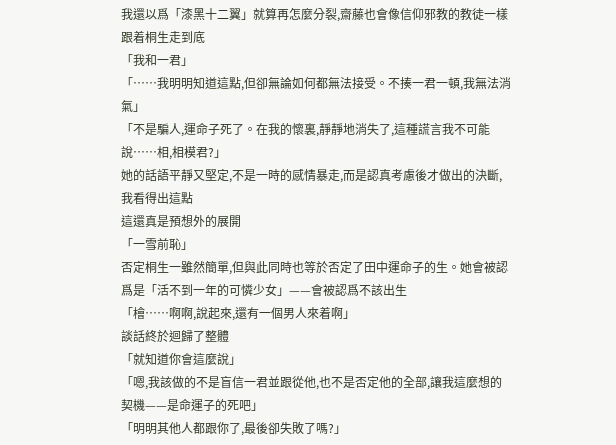我還以爲「漆黑十二翼」就算再怎麼分裂,齋藤也會像信仰邪教的教徒一樣跟着桐生走到底
「我和一君」
「……我明明知道這點,但卻無論如何都無法接受。不揍一君一頓,我無法消氣」
「不是騙人,運命子死了。在我的懷裏,靜靜地消失了,這種謊言我不可能說……相,相模君?」
她的話語平靜又堅定,不是一時的感情暴走,而是認真考慮後才做出的決斷,我看得出這點
這還真是預想外的展開
「一雪前恥」
否定桐生一雖然簡單,但與此同時也等於否定了田中運命子的生。她會被認爲是「活不到一年的可憐少女」——會被認爲不該出生
「檜……啊啊,說起來,還有一個男人來着啊」
談話終於迴歸了整體
「就知道你會這麼說」
「嗯,我該做的不是盲信一君並跟從他,也不是否定他的全部,讓我這麼想的契機——是命運子的死吧」
「明明其他人都跟你了,最後卻失敗了嗎?」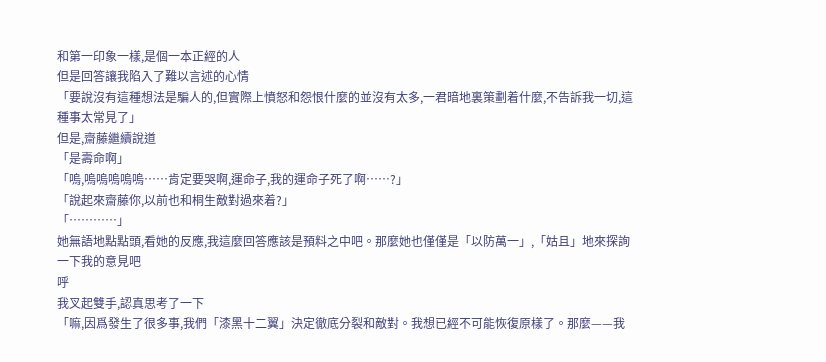和第一印象一樣,是個一本正經的人
但是回答讓我陷入了難以言述的心情
「要說沒有這種想法是騙人的,但實際上憤怒和怨恨什麼的並沒有太多,一君暗地裏策劃着什麼,不告訴我一切,這種事太常見了」
但是,齋藤繼續說道
「是壽命啊」
「嗚,嗚嗚嗚嗚嗚……肯定要哭啊,運命子,我的運命子死了啊……?」
「說起來齋藤你,以前也和桐生敵對過來着?」
「…………」
她無語地點點頭,看她的反應,我這麼回答應該是預料之中吧。那麼她也僅僅是「以防萬一」,「姑且」地來探詢一下我的意見吧
呼
我叉起雙手,認真思考了一下
「嘛,因爲發生了很多事,我們「漆黑十二翼」決定徹底分裂和敵對。我想已經不可能恢復原樣了。那麼——我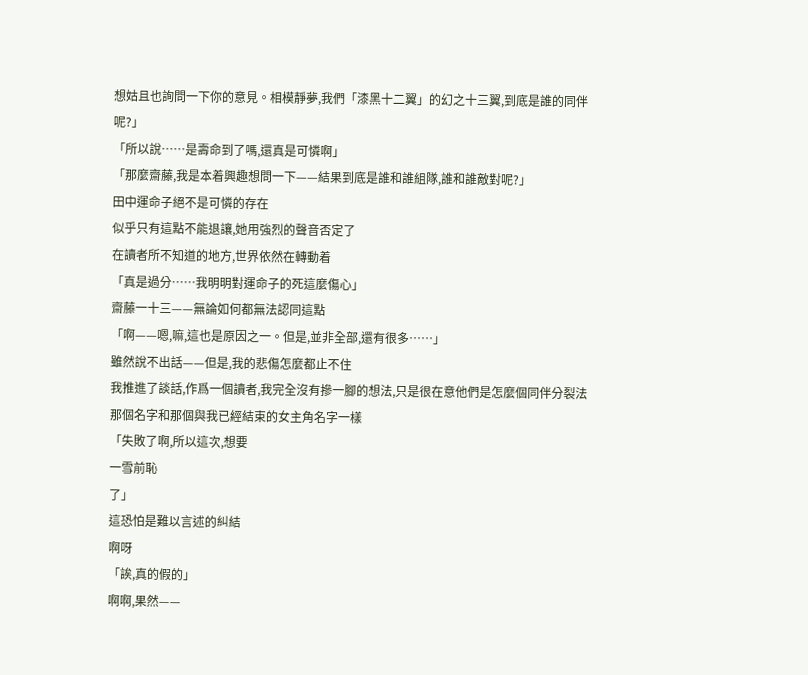想姑且也詢問一下你的意見。相模靜夢,我們「漆黑十二翼」的幻之十三翼,到底是誰的同伴呢?」
「所以說……是壽命到了嗎,還真是可憐啊」
「那麼齋藤,我是本着興趣想問一下——結果到底是誰和誰組隊,誰和誰敵對呢?」
田中運命子絕不是可憐的存在
似乎只有這點不能退讓,她用強烈的聲音否定了
在讀者所不知道的地方,世界依然在轉動着
「真是過分……我明明對運命子的死這麼傷心」
齋藤一十三——無論如何都無法認同這點
「啊——嗯,嘛,這也是原因之一。但是,並非全部,還有很多……」
雖然說不出話——但是,我的悲傷怎麼都止不住
我推進了談話,作爲一個讀者,我完全沒有摻一腳的想法,只是很在意他們是怎麼個同伴分裂法
那個名字和那個與我已經結束的女主角名字一樣
「失敗了啊,所以這次,想要
一雪前恥
了」
這恐怕是難以言述的糾結
啊呀
「誒,真的假的」
啊啊,果然——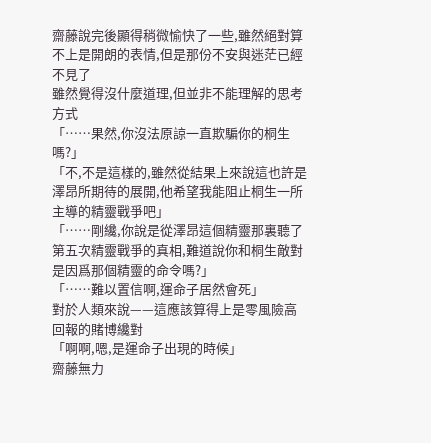齋藤說完後顯得稍微愉快了一些,雖然絕對算不上是開朗的表情,但是那份不安與迷茫已經不見了
雖然覺得沒什麼道理,但並非不能理解的思考方式
「……果然,你沒法原諒一直欺騙你的桐生嗎?」
「不,不是這樣的,雖然從結果上來說這也許是澤昂所期待的展開,他希望我能阻止桐生一所主導的精靈戰爭吧」
「……剛纔,你說是從澤昂這個精靈那裏聽了第五次精靈戰爭的真相,難道說你和桐生敵對是因爲那個精靈的命令嗎?」
「……難以置信啊,運命子居然會死」
對於人類來說——這應該算得上是零風險高回報的賭博纔對
「啊啊,嗯,是運命子出現的時候」
齋藤無力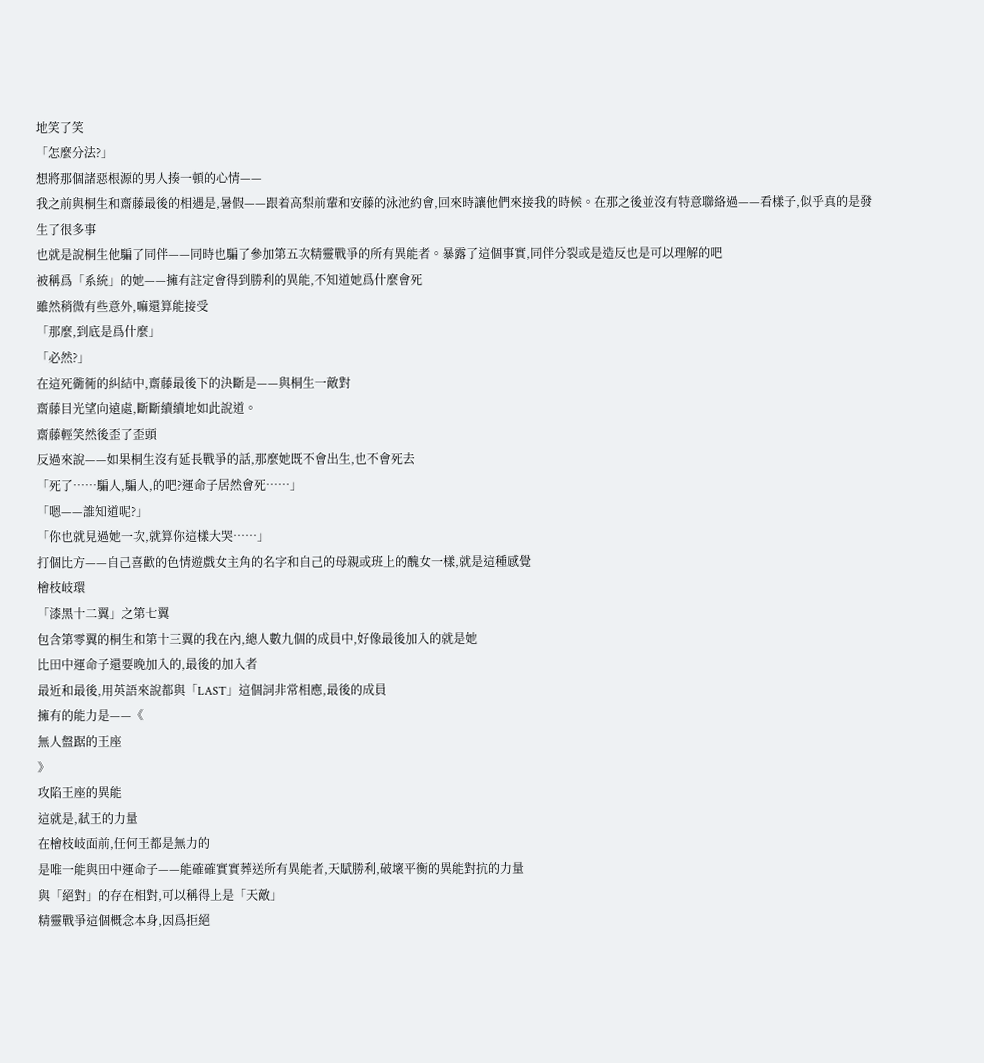地笑了笑
「怎麼分法?」
想將那個諸惡根源的男人揍一頓的心情——
我之前與桐生和齋藤最後的相遇是,暑假——跟着高梨前輩和安藤的泳池約會,回來時讓他們來接我的時候。在那之後並沒有特意聯絡過——看樣子,似乎真的是發生了很多事
也就是說桐生他騙了同伴——同時也騙了參加第五次精靈戰爭的所有異能者。暴露了這個事實,同伴分裂或是造反也是可以理解的吧
被稱爲「系統」的她——擁有註定會得到勝利的異能,不知道她爲什麼會死
雖然稍微有些意外,嘛還算能接受
「那麼,到底是爲什麼」
「必然?」
在這死衚衕的糾結中,齋藤最後下的決斷是——與桐生一敵對
齋藤目光望向遠處,斷斷續續地如此說道。
齋藤輕笑然後歪了歪頭
反過來說——如果桐生沒有延長戰爭的話,那麼她既不會出生,也不會死去
「死了……騙人,騙人,的吧?運命子居然會死……」
「嗯——誰知道呢?」
「你也就見過她一次,就算你這樣大哭……」
打個比方——自己喜歡的色情遊戲女主角的名字和自己的母親或班上的醜女一樣,就是這種感覺
檜枝岐環
「漆黑十二翼」之第七翼
包含第零翼的桐生和第十三翼的我在內,總人數九個的成員中,好像最後加入的就是她
比田中運命子還要晚加入的,最後的加入者
最近和最後,用英語來說都與「LAST」這個詞非常相應,最後的成員
擁有的能力是——《
無人盤踞的王座
》
攻陷王座的異能
這就是,弒王的力量
在檜枝岐面前,任何王都是無力的
是唯一能與田中運命子——能確確實實葬送所有異能者,天賦勝利,破壞平衡的異能對抗的力量
與「絕對」的存在相對,可以稱得上是「天敵」
精靈戰爭這個概念本身,因爲拒絕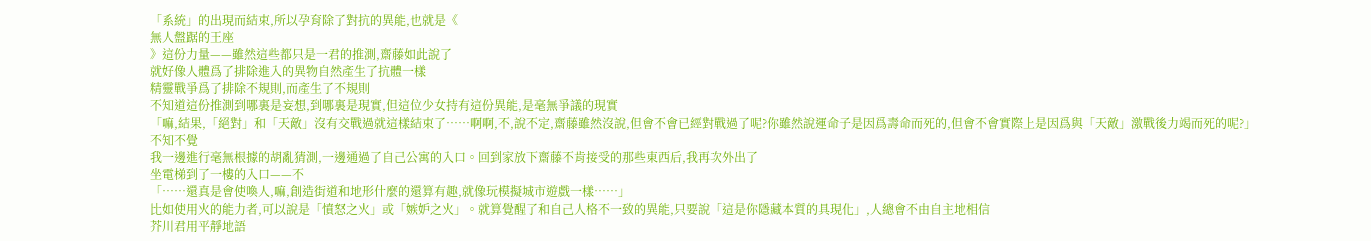「系統」的出現而結束,所以孕育除了對抗的異能,也就是《
無人盤踞的王座
》這份力量——雖然這些都只是一君的推測,齋藤如此說了
就好像人體爲了排除進入的異物自然產生了抗體一樣
精靈戰爭爲了排除不規則,而產生了不規則
不知道這份推測到哪裏是妄想,到哪裏是現實,但這位少女持有這份異能,是毫無爭議的現實
「嘛,結果,「絕對」和「天敵」沒有交戰過就這樣結束了……啊啊,不,說不定,齋藤雖然沒說,但會不會已經對戰過了呢?你雖然說運命子是因爲壽命而死的,但會不會實際上是因爲與「天敵」激戰後力竭而死的呢?」
不知不覺
我一邊進行毫無根據的胡亂猜測,一邊通過了自己公寓的入口。回到家放下齋藤不肯接受的那些東西后,我再次外出了
坐電梯到了一樓的入口——不
「……還真是會使喚人,嘛,創造街道和地形什麼的還算有趣,就像玩模擬城市遊戲一樣……」
比如使用火的能力者,可以說是「憤怒之火」或「嫉妒之火」。就算覺醒了和自己人格不一致的異能,只要說「這是你隱藏本質的具現化」,人總會不由自主地相信
芥川君用平靜地語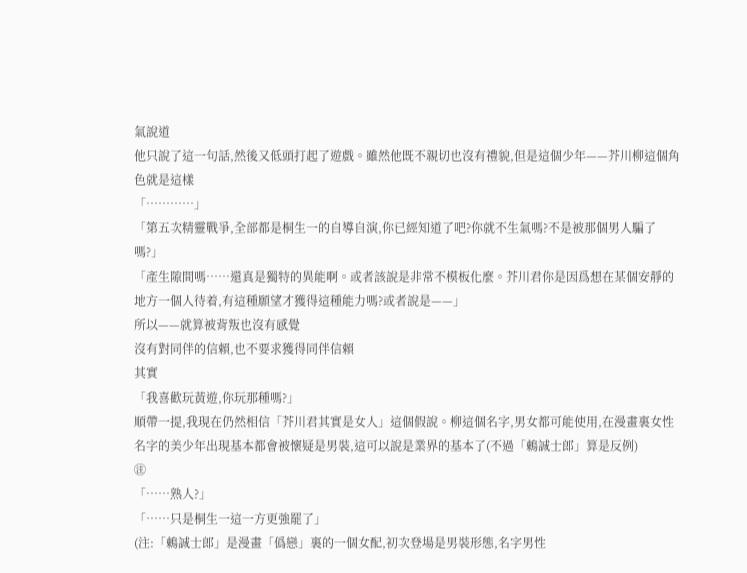氣說道
他只說了這一句話,然後又低頭打起了遊戲。雖然他既不親切也沒有禮貌,但是這個少年——芥川柳這個角色就是這樣
「…………」
「第五次精靈戰爭,全部都是桐生一的自導自演,你已經知道了吧?你就不生氣嗎?不是被那個男人騙了嗎?」
「產生隙間嗎……還真是獨特的異能啊。或者該說是非常不模板化麼。芥川君你是因爲想在某個安靜的地方一個人待着,有這種願望才獲得這種能力嗎?或者說是——」
所以——就算被背叛也沒有感覺
沒有對同伴的信賴,也不要求獲得同伴信賴
其實
「我喜歡玩黃遊,你玩那種嗎?」
順帶一提,我現在仍然相信「芥川君其實是女人」這個假說。柳這個名字,男女都可能使用,在漫畫裏女性名字的美少年出現基本都會被懷疑是男裝,這可以說是業界的基本了(不過「鶇誠士郎」算是反例)
㊟
「……熟人?」
「……只是桐生一這一方更強罷了」
(注:「鶇誠士郎」是漫畫「僞戀」裏的一個女配,初次登場是男裝形態,名字男性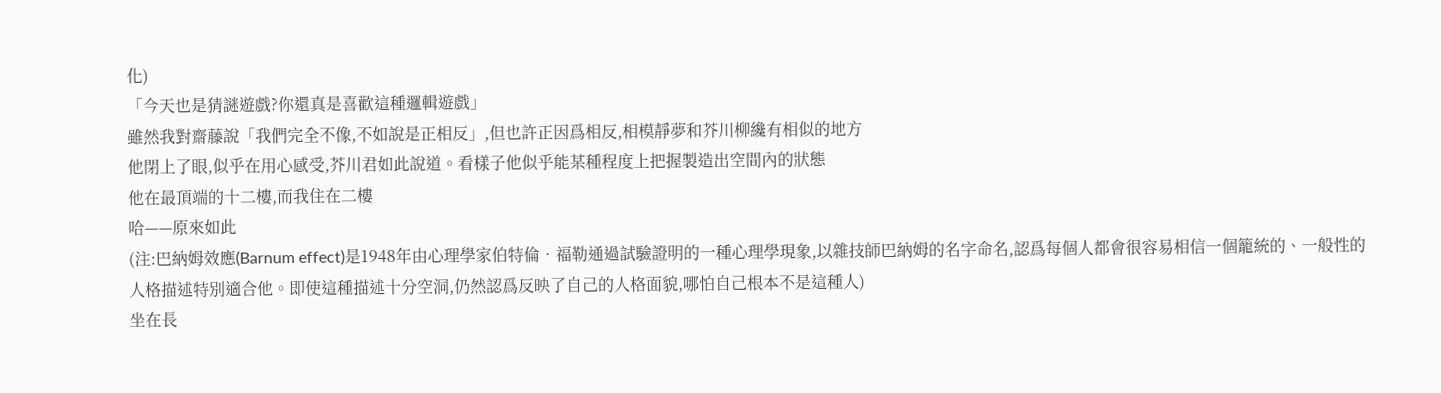化)
「今天也是猜謎遊戲?你還真是喜歡這種邏輯遊戲」
雖然我對齋藤說「我們完全不像,不如說是正相反」,但也許正因爲相反,相模靜夢和芥川柳纔有相似的地方
他閉上了眼,似乎在用心感受,芥川君如此說道。看樣子他似乎能某種程度上把握製造出空間內的狀態
他在最頂端的十二樓,而我住在二樓
哈——原來如此
(注:巴納姆效應(Barnum effect)是1948年由心理學家伯特倫•福勒通過試驗證明的一種心理學現象,以雜技師巴納姆的名字命名,認爲每個人都會很容易相信一個籠統的、一般性的人格描述特別適合他。即使這種描述十分空洞,仍然認爲反映了自己的人格面貌,哪怕自己根本不是這種人)
坐在長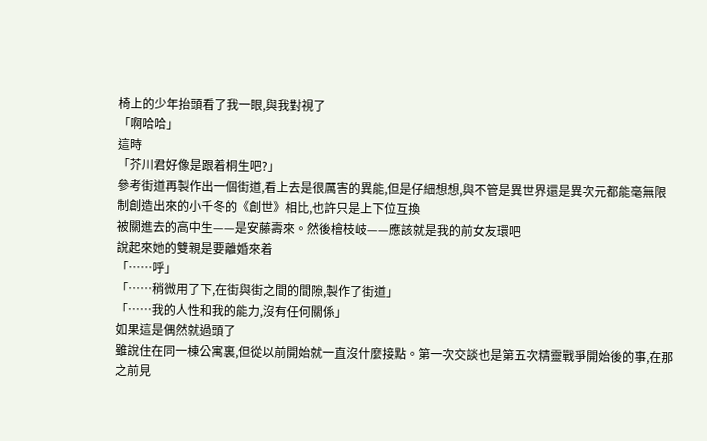椅上的少年抬頭看了我一眼,與我對視了
「啊哈哈」
這時
「芥川君好像是跟着桐生吧?」
參考街道再製作出一個街道,看上去是很厲害的異能,但是仔細想想,與不管是異世界還是異次元都能毫無限制創造出來的小千冬的《創世》相比,也許只是上下位互換
被關進去的高中生——是安藤壽來。然後檜枝岐——應該就是我的前女友環吧
說起來她的雙親是要離婚來着
「……呼」
「……稍微用了下,在街與街之間的間隙,製作了街道」
「……我的人性和我的能力,沒有任何關係」
如果這是偶然就過頭了
雖說住在同一棟公寓裏,但從以前開始就一直沒什麼接點。第一次交談也是第五次精靈戰爭開始後的事,在那之前見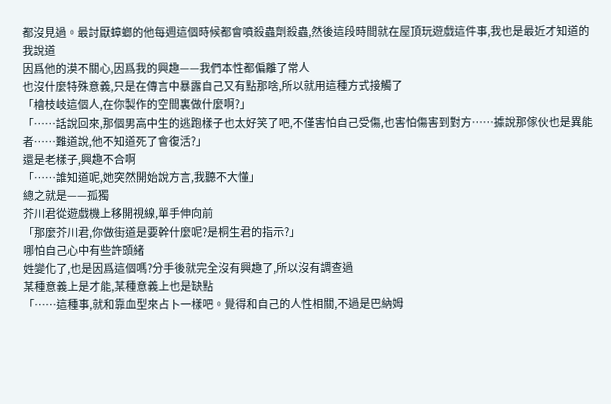都沒見過。最討厭蟑螂的他每週這個時候都會噴殺蟲劑殺蟲,然後這段時間就在屋頂玩遊戲這件事,我也是最近才知道的
我說道
因爲他的漠不關心,因爲我的興趣——我們本性都偏離了常人
也沒什麼特殊意義,只是在傳言中暴露自己又有點那啥,所以就用這種方式接觸了
「檜枝岐這個人,在你製作的空間裏做什麼啊?」
「……話說回來,那個男高中生的逃跑樣子也太好笑了吧,不僅害怕自己受傷,也害怕傷害到對方……據說那傢伙也是異能者……難道說,他不知道死了會復活?」
還是老樣子,興趣不合啊
「……誰知道呢,她突然開始說方言,我聽不大懂」
總之就是——孤獨
芥川君從遊戲機上移開視線,單手伸向前
「那麼芥川君,你做街道是要幹什麼呢?是桐生君的指示?」
哪怕自己心中有些許頭緒
姓變化了,也是因爲這個嗎?分手後就完全沒有興趣了,所以沒有調查過
某種意義上是才能,某種意義上也是缺點
「……這種事,就和靠血型來占卜一樣吧。覺得和自己的人性相關,不過是巴納姆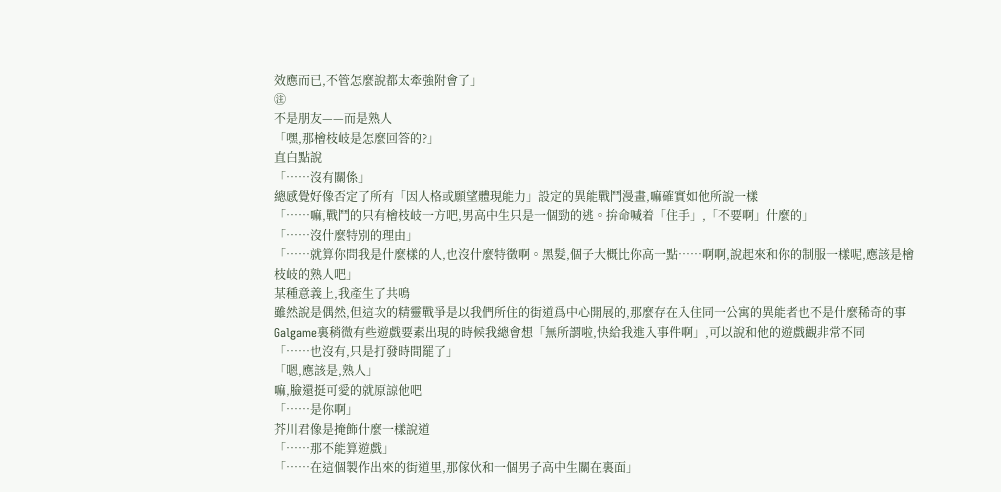效應而已,不管怎麼說都太牽強附會了」
㊟
不是朋友——而是熟人
「嘿,那檜枝岐是怎麼回答的?」
直白點說
「……沒有關係」
總感覺好像否定了所有「因人格或願望體現能力」設定的異能戰鬥漫畫,嘛確實如他所說一樣
「……嘛,戰鬥的只有檜枝岐一方吧,男高中生只是一個勁的逃。拚命喊着「住手」,「不要啊」什麼的」
「……沒什麼特別的理由」
「……就算你問我是什麼樣的人,也沒什麼特徵啊。黑髮,個子大概比你高一點……啊啊,說起來和你的制服一樣呢,應該是檜枝岐的熟人吧」
某種意義上,我產生了共鳴
雖然說是偶然,但這次的精靈戰爭是以我們所住的街道爲中心開展的,那麼存在入住同一公寓的異能者也不是什麼稀奇的事
Galgame裏稍微有些遊戲要素出現的時候我總會想「無所謂啦,快給我進入事件啊」,可以說和他的遊戲觀非常不同
「……也沒有,只是打發時間罷了」
「嗯,應該是,熟人」
嘛,臉還挺可愛的就原諒他吧
「……是你啊」
芥川君像是掩飾什麼一樣說道
「……那不能算遊戲」
「……在這個製作出來的街道里,那傢伙和一個男子高中生關在裏面」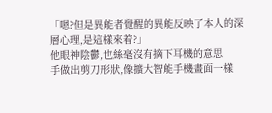「嗯?但是異能者覺醒的異能反映了本人的深層心理,是這樣來着?」
他眼神陰鬱,也絲毫沒有摘下耳機的意思
手做出剪刀形狀,像擴大智能手機畫面一樣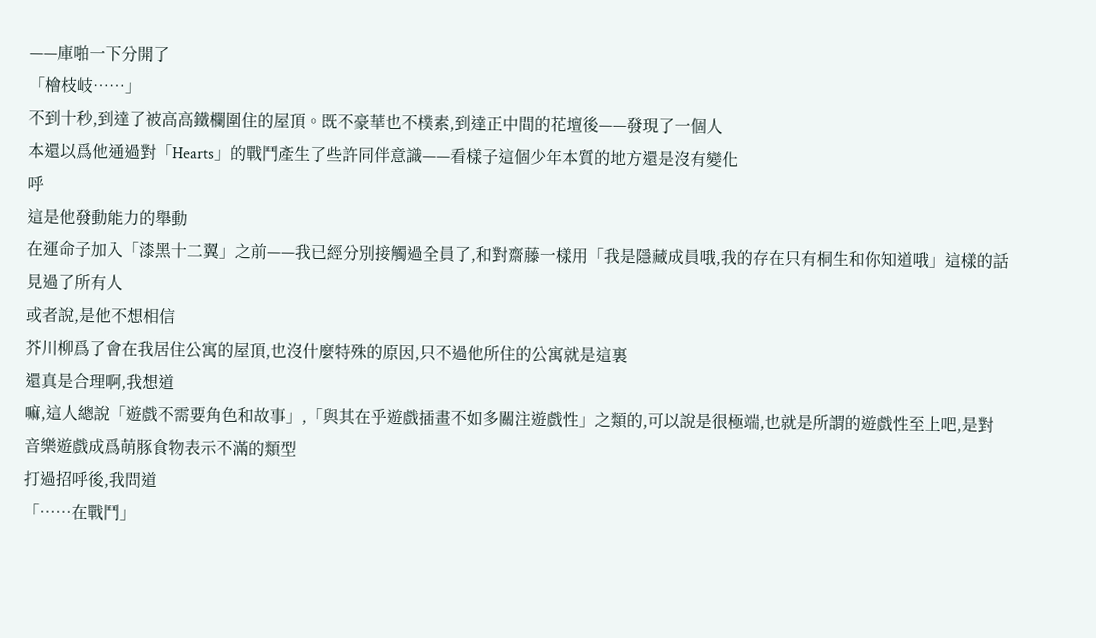——庫啪一下分開了
「檜枝岐……」
不到十秒,到達了被高高鐵欄圍住的屋頂。既不豪華也不樸素,到達正中間的花壇後——發現了一個人
本還以爲他通過對「Hearts」的戰鬥產生了些許同伴意識——看樣子這個少年本質的地方還是沒有變化
呼
這是他發動能力的舉動
在運命子加入「漆黑十二翼」之前——我已經分別接觸過全員了,和對齋藤一樣用「我是隱藏成員哦,我的存在只有桐生和你知道哦」這樣的話見過了所有人
或者說,是他不想相信
芥川柳爲了會在我居住公寓的屋頂,也沒什麼特殊的原因,只不過他所住的公寓就是這裏
還真是合理啊,我想道
嘛,這人總說「遊戲不需要角色和故事」,「與其在乎遊戲插畫不如多關注遊戲性」之類的,可以說是很極端,也就是所謂的遊戲性至上吧,是對音樂遊戲成爲萌豚食物表示不滿的類型
打過招呼後,我問道
「……在戰鬥」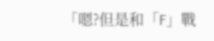「嗯?但是和「F」戰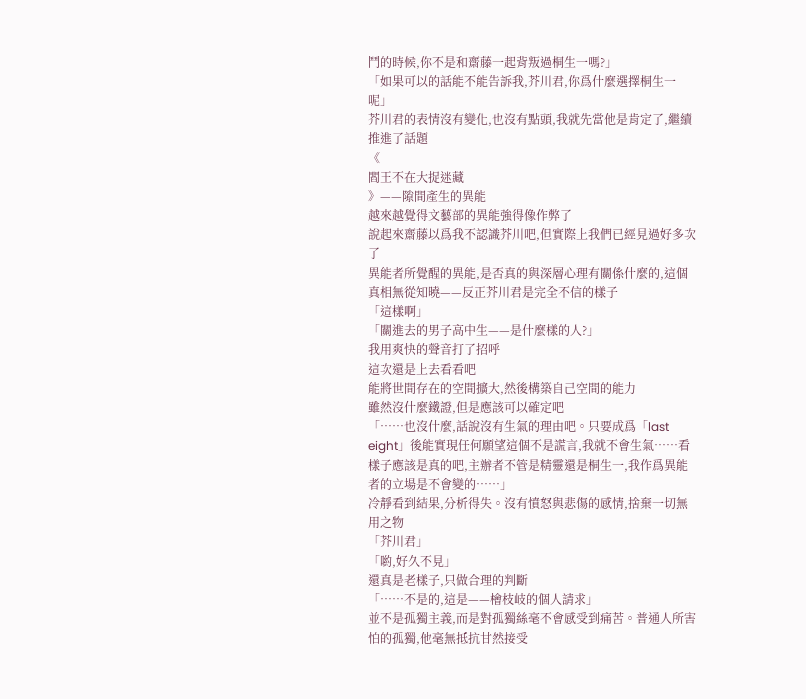鬥的時候,你不是和齋藤一起背叛過桐生一嗎?」
「如果可以的話能不能告訴我,芥川君,你爲什麼選擇桐生一呢」
芥川君的表情沒有變化,也沒有點頭,我就先當他是肯定了,繼續推進了話題
《
閻王不在大捉迷藏
》——隙間產生的異能
越來越覺得文藝部的異能強得像作弊了
說起來齋藤以爲我不認識芥川吧,但實際上我們已經見過好多次了
異能者所覺醒的異能,是否真的與深層心理有關係什麼的,這個真相無從知曉——反正芥川君是完全不信的樣子
「這樣啊」
「關進去的男子高中生——是什麼樣的人?」
我用爽快的聲音打了招呼
這次還是上去看看吧
能將世間存在的空間擴大,然後構築自己空間的能力
雖然沒什麼鐵證,但是應該可以確定吧
「……也沒什麼,話說沒有生氣的理由吧。只要成爲「last eight」後能實現任何願望這個不是謊言,我就不會生氣……看樣子應該是真的吧,主辦者不管是精靈還是桐生一,我作爲異能者的立場是不會變的……」
冷靜看到結果,分析得失。沒有憤怒與悲傷的感情,捨棄一切無用之物
「芥川君」
「喲,好久不見」
還真是老樣子,只做合理的判斷
「……不是的,這是——檜枝岐的個人請求」
並不是孤獨主義,而是對孤獨絲毫不會感受到痛苦。普通人所害怕的孤獨,他毫無抵抗甘然接受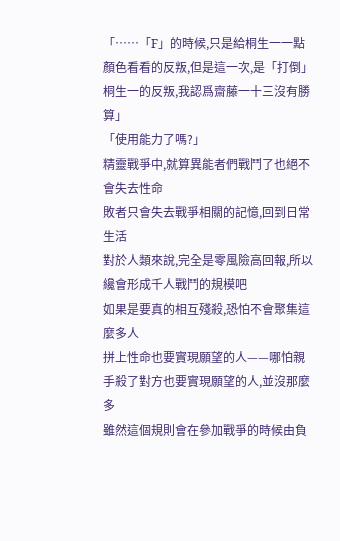「……「F」的時候,只是給桐生一一點顏色看看的反叛,但是這一次,是「打倒」桐生一的反叛,我認爲齋藤一十三沒有勝算」
「使用能力了嗎?」
精靈戰爭中,就算異能者們戰鬥了也絕不會失去性命
敗者只會失去戰爭相關的記憶,回到日常生活
對於人類來說,完全是零風險高回報,所以纔會形成千人戰鬥的規模吧
如果是要真的相互殘殺,恐怕不會聚集這麼多人
拼上性命也要實現願望的人——哪怕親手殺了對方也要實現願望的人,並沒那麼多
雖然這個規則會在參加戰爭的時候由負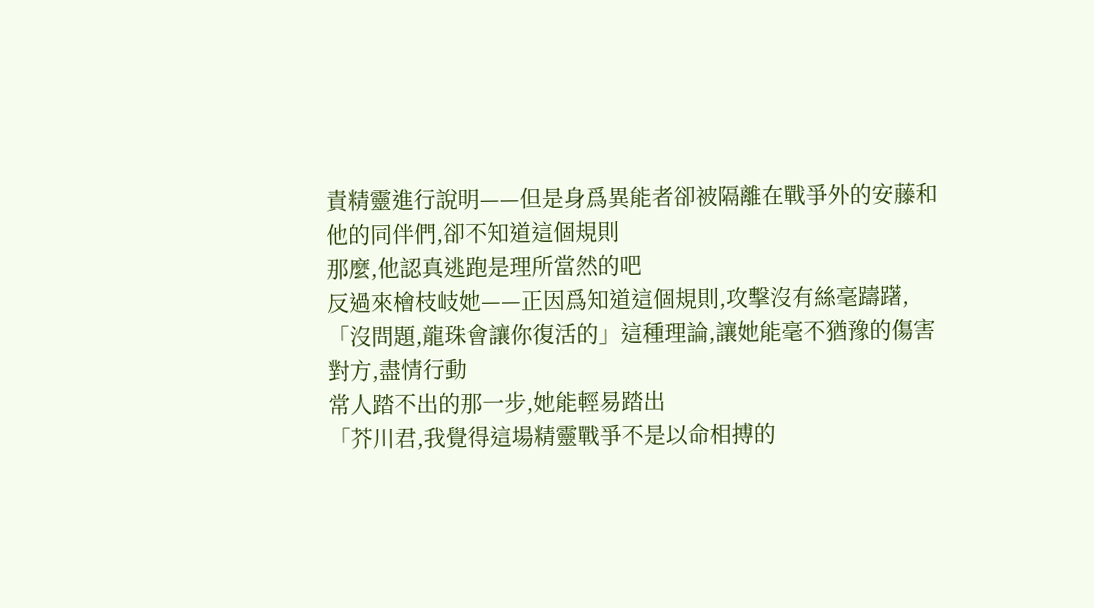責精靈進行說明——但是身爲異能者卻被隔離在戰爭外的安藤和他的同伴們,卻不知道這個規則
那麼,他認真逃跑是理所當然的吧
反過來檜枝岐她——正因爲知道這個規則,攻擊沒有絲毫躊躇,「沒問題,龍珠會讓你復活的」這種理論,讓她能毫不猶豫的傷害對方,盡情行動
常人踏不出的那一步,她能輕易踏出
「芥川君,我覺得這場精靈戰爭不是以命相搏的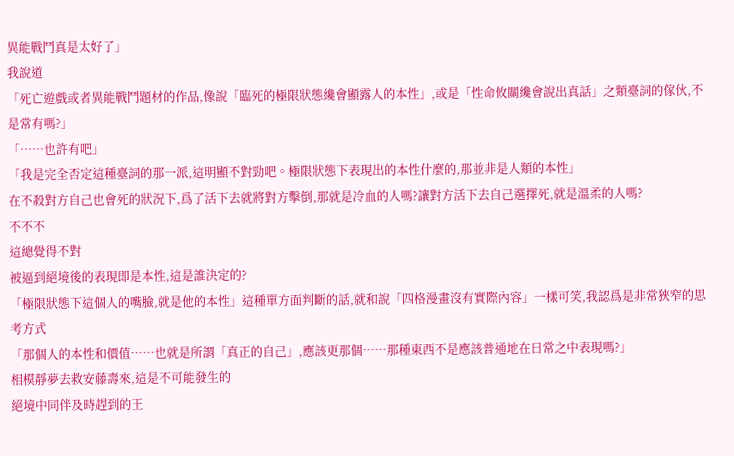異能戰鬥真是太好了」
我說道
「死亡遊戲或者異能戰鬥題材的作品,像說「臨死的極限狀態纔會顯露人的本性」,或是「性命攸關纔會說出真話」之類臺詞的傢伙,不是常有嗎?」
「……也許有吧」
「我是完全否定這種臺詞的那一派,這明顯不對勁吧。極限狀態下表現出的本性什麼的,那並非是人類的本性」
在不殺對方自己也會死的狀況下,爲了活下去就將對方擊倒,那就是冷血的人嗎?讓對方活下去自己選擇死,就是溫柔的人嗎?
不不不
這總覺得不對
被逼到絕境後的表現即是本性,這是誰決定的?
「極限狀態下這個人的嘴臉,就是他的本性」這種單方面判斷的話,就和說「四格漫畫沒有實際內容」一樣可笑,我認爲是非常狹窄的思考方式
「那個人的本性和價值……也就是所謂「真正的自己」,應該更那個……那種東西不是應該普通地在日常之中表現嗎?」
相模靜夢去救安藤壽來,這是不可能發生的
絕境中同伴及時趕到的王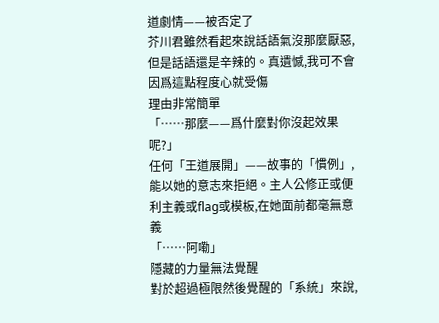道劇情——被否定了
芥川君雖然看起來說話語氣沒那麼厭惡,但是話語還是辛辣的。真遺憾,我可不會因爲這點程度心就受傷
理由非常簡單
「……那麼——爲什麼對你沒起效果呢?」
任何「王道展開」——故事的「慣例」,能以她的意志來拒絕。主人公修正或便利主義或flag或模板,在她面前都毫無意義
「……阿嘞」
隱藏的力量無法覺醒
對於超過極限然後覺醒的「系統」來說,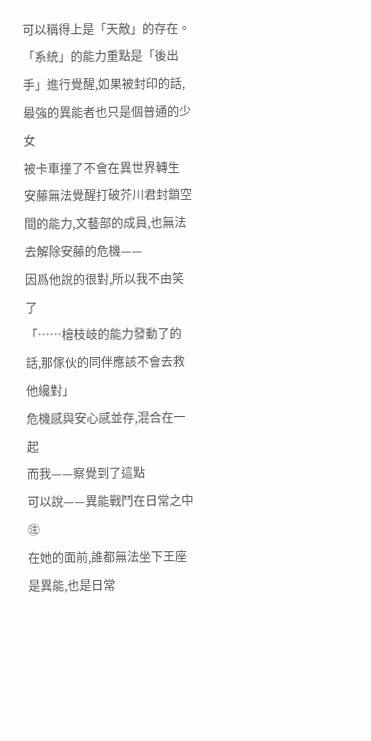可以稱得上是「天敵」的存在。「系統」的能力重點是「後出手」進行覺醒,如果被封印的話,最強的異能者也只是個普通的少女
被卡車撞了不會在異世界轉生
安藤無法覺醒打破芥川君封鎖空間的能力,文藝部的成員,也無法去解除安藤的危機——
因爲他說的很對,所以我不由笑了
「……檜枝岐的能力發動了的話,那傢伙的同伴應該不會去救他纔對」
危機感與安心感並存,混合在一起
而我——察覺到了這點
可以說——異能戰鬥在日常之中
㊟
在她的面前,誰都無法坐下王座
是異能,也是日常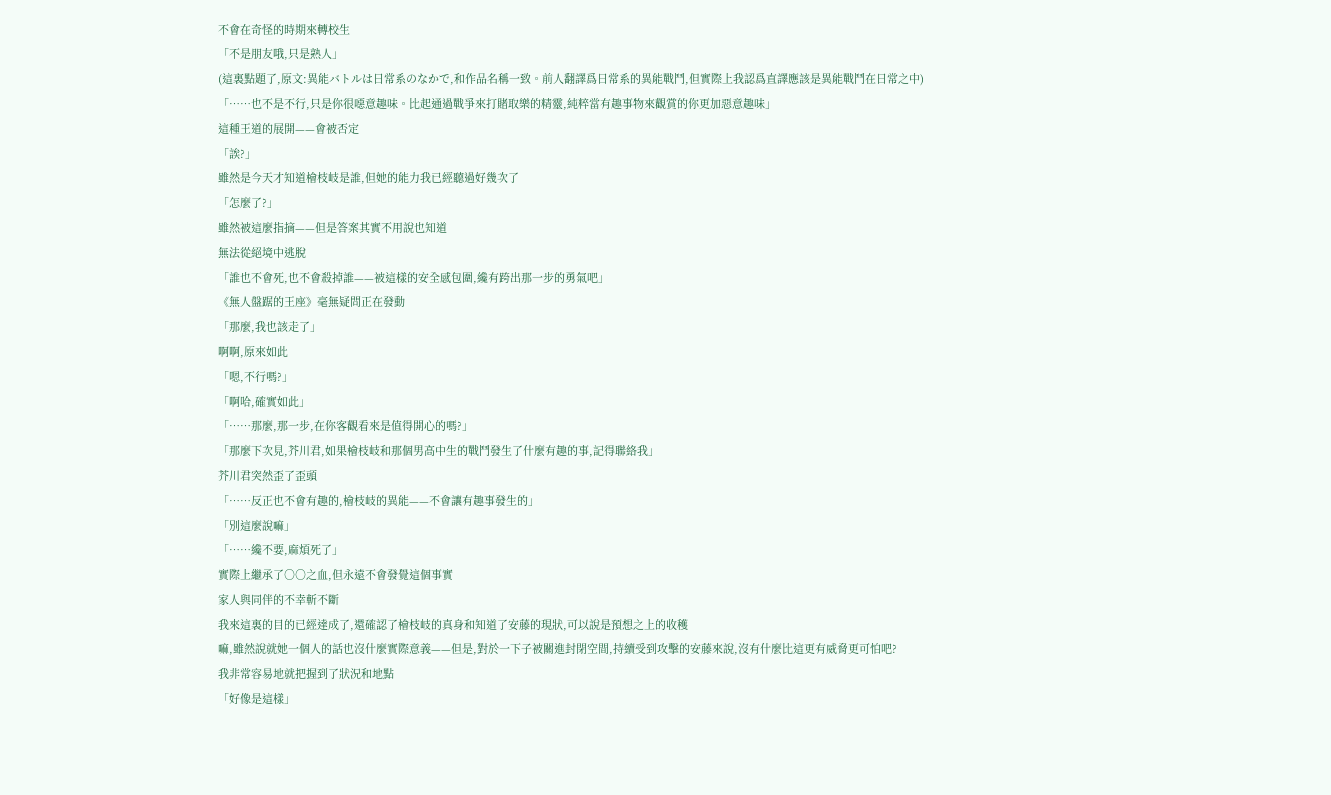不會在奇怪的時期來轉校生
「不是朋友哦,只是熟人」
(這裏點題了,原文:異能バトルは日常系のなかで,和作品名稱一致。前人翻譯爲日常系的異能戰鬥,但實際上我認爲直譯應該是異能戰鬥在日常之中)
「……也不是不行,只是你很噁意趣味。比起通過戰爭來打賭取樂的精靈,純粹當有趣事物來觀賞的你更加惡意趣味」
這種王道的展開——會被否定
「誒?」
雖然是今天才知道檜枝岐是誰,但她的能力我已經聽過好幾次了
「怎麼了?」
雖然被這麼指摘——但是答案其實不用說也知道
無法從絕境中逃脫
「誰也不會死,也不會殺掉誰——被這樣的安全感包圍,纔有跨出那一步的勇氣吧」
《無人盤踞的王座》毫無疑問正在發動
「那麼,我也該走了」
啊啊,原來如此
「嗯,不行嗎?」
「啊哈,確實如此」
「……那麼,那一步,在你客觀看來是值得開心的嗎?」
「那麼下次見,芥川君,如果檜枝岐和那個男高中生的戰鬥發生了什麼有趣的事,記得聯絡我」
芥川君突然歪了歪頭
「……反正也不會有趣的,檜枝岐的異能——不會讓有趣事發生的」
「別這麼說嘛」
「……纔不要,麻煩死了」
實際上繼承了○○之血,但永遠不會發覺這個事實
家人與同伴的不幸斬不斷
我來這裏的目的已經達成了,還確認了檜枝岐的真身和知道了安藤的現狀,可以說是預想之上的收穫
嘛,雖然說就她一個人的話也沒什麼實際意義——但是,對於一下子被關進封閉空間,持續受到攻擊的安藤來說,沒有什麼比這更有威脅更可怕吧?
我非常容易地就把握到了狀況和地點
「好像是這樣」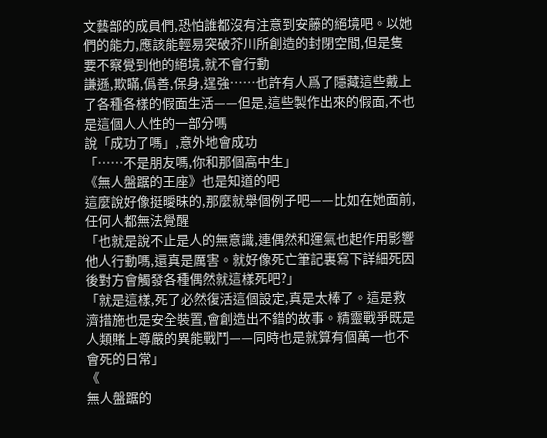文藝部的成員們,恐怕誰都沒有注意到安藤的絕境吧。以她們的能力,應該能輕易突破芥川所創造的封閉空間,但是隻要不察覺到他的絕境,就不會行動
謙遜,欺瞞,僞善,保身,逞強……也許有人爲了隱藏這些戴上了各種各樣的假面生活——但是,這些製作出來的假面,不也是這個人人性的一部分嗎
說「成功了嗎」,意外地會成功
「……不是朋友嗎,你和那個高中生」
《無人盤踞的王座》也是知道的吧
這麼說好像挺曖昧的,那麼就舉個例子吧——比如在她面前,任何人都無法覺醒
「也就是說不止是人的無意識,連偶然和運氣也起作用影響他人行動嗎,還真是厲害。就好像死亡筆記裏寫下詳細死因後對方會觸發各種偶然就這樣死吧?」
「就是這樣,死了必然復活這個設定,真是太棒了。這是救濟措施也是安全裝置,會創造出不錯的故事。精靈戰爭既是人類賭上尊嚴的異能戰鬥——同時也是就算有個萬一也不會死的日常」
《
無人盤踞的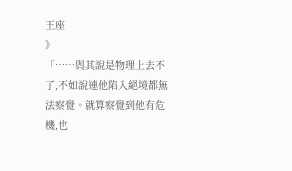王座
》
「……與其說是物理上去不了,不如說連他陷入絕境都無法察覺。就算察覺到他有危機,也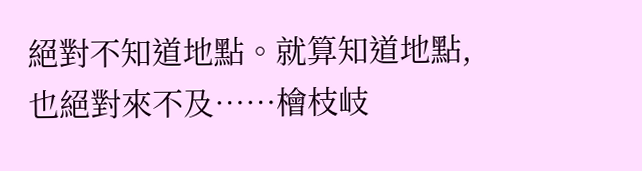絕對不知道地點。就算知道地點,也絕對來不及……檜枝岐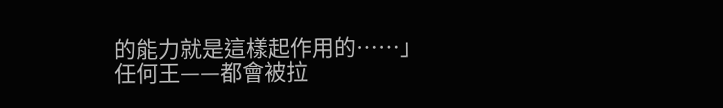的能力就是這樣起作用的……」
任何王——都會被拉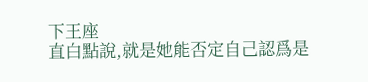下王座
直白點說,就是她能否定自己認爲是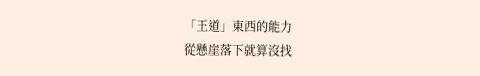「王道」東西的能力
從懸崖落下就算沒找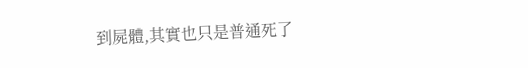到屍體,其實也只是普通死了